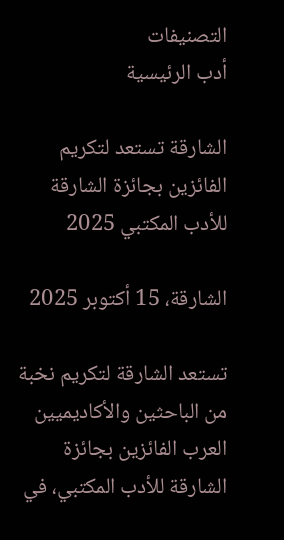التصنيفات
أدب الرئيسية

الشارقة تستعد لتكريم الفائزين بجائزة الشارقة للأدب المكتبي 2025

الشارقة، 15 أكتوبر 2025

تستعد الشارقة لتكريم نخبة من الباحثين والأكاديميين العرب الفائزين بجائزة الشارقة للأدب المكتبي، في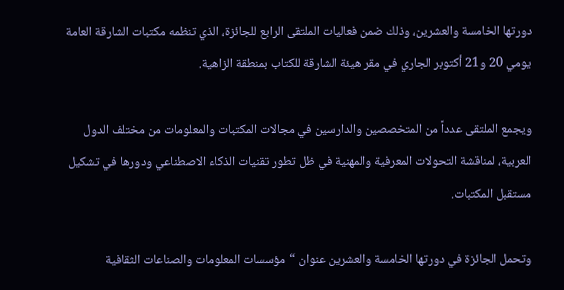دورتها الخامسة والعشرين، وذلك ضمن فعاليات الملتقى الرابع للجائزة، الذي تنظمه مكتبات الشارقة العامة يومي 20 و21 أكتوبر الجاري في مقر هيئة الشارقة للكتاب بمنطقة الزاهية.

ويجمع الملتقى عدداً من المتخصصين والدارسين في مجالات المكتبات والمعلومات من مختلف الدول العربية، لمناقشة التحولات المعرفية والمهنية في ظل تطور تقنيات الذكاء الاصطناعي ودورها في تشكيل مستقبل المكتبات.

وتحمل الجائزة في دورتها الخامسة والعشرين عنوان “مؤسسات المعلومات والصناعات الثقافية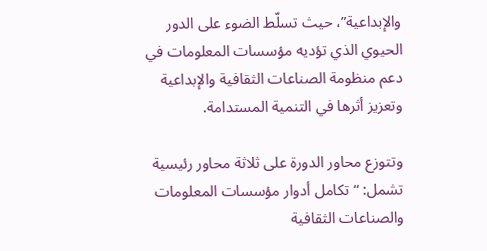والإبداعية”، حيث تسلّط الضوء على الدور الحيوي الذي تؤديه مؤسسات المعلومات في دعم منظومة الصناعات الثقافية والإبداعية وتعزيز أثرها في التنمية المستدامة.

وتتوزع محاور الدورة على ثلاثة محاور رئيسية تشمل: “تكامل أدوار مؤسسات المعلومات والصناعات الثقافية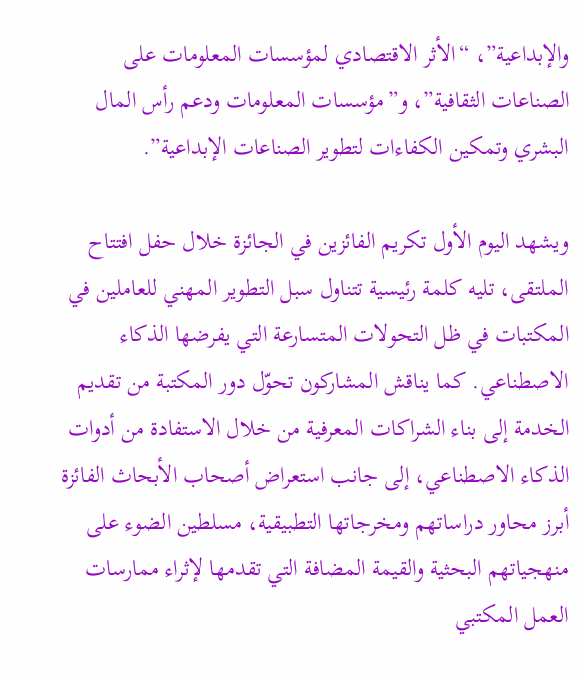والإبداعية”، “الأثر الاقتصادي لمؤسسات المعلومات على الصناعات الثقافية”، و”مؤسسات المعلومات ودعم رأس المال البشري وتمكين الكفاءات لتطوير الصناعات الإبداعية”.

ويشهد اليوم الأول تكريم الفائزين في الجائزة خلال حفل افتتاح الملتقى، تليه كلمة رئيسية تتناول سبل التطوير المهني للعاملين في المكتبات في ظل التحولات المتسارعة التي يفرضها الذكاء الاصطناعي. كما يناقش المشاركون تحوّل دور المكتبة من تقديم الخدمة إلى بناء الشراكات المعرفية من خلال الاستفادة من أدوات الذكاء الاصطناعي، إلى جانب استعراض أصحاب الأبحاث الفائزة أبرز محاور دراساتهم ومخرجاتها التطبيقية، مسلطين الضوء على منهجياتهم البحثية والقيمة المضافة التي تقدمها لإثراء ممارسات العمل المكتبي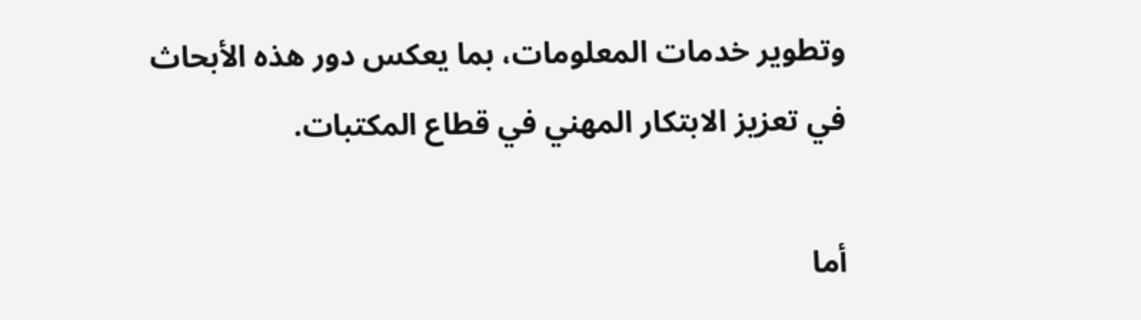وتطوير خدمات المعلومات، بما يعكس دور هذه الأبحاث في تعزيز الابتكار المهني في قطاع المكتبات.

أما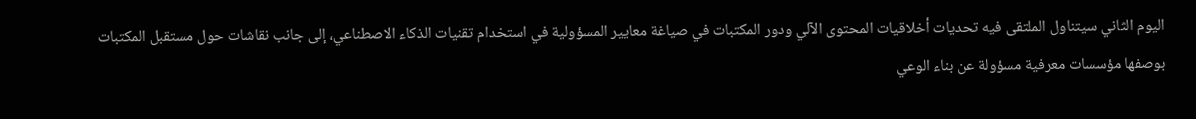اليوم الثاني سيتناول الملتقى فيه تحديات أخلاقيات المحتوى الآلي ودور المكتبات في صياغة معايير المسؤولية في استخدام تقنيات الذكاء الاصطناعي، إلى جانب نقاشات حول مستقبل المكتبات بوصفها مؤسسات معرفية مسؤولة عن بناء الوعي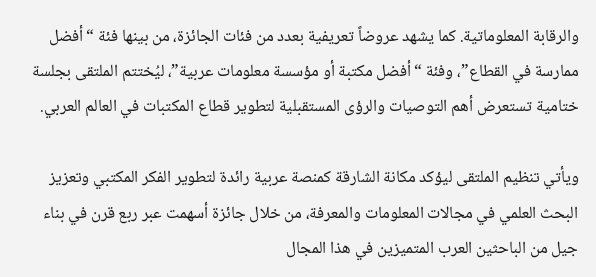والرقابة المعلوماتية. كما يشهد عروضاً تعريفية بعدد من فئات الجائزة، من بينها فئة “أفضل ممارسة في القطاع”، وفئة “أفضل مكتبة أو مؤسسة معلومات عربية”، ليُختتم الملتقى بجلسة ختامية تستعرض أهم التوصيات والرؤى المستقبلية لتطوير قطاع المكتبات في العالم العربي.

ويأتي تنظيم الملتقى ليؤكد مكانة الشارقة كمنصة عربية رائدة لتطوير الفكر المكتبي وتعزيز البحث العلمي في مجالات المعلومات والمعرفة، من خلال جائزة أسهمت عبر ربع قرن في بناء جيل من الباحثين العرب المتميزين في هذا المجال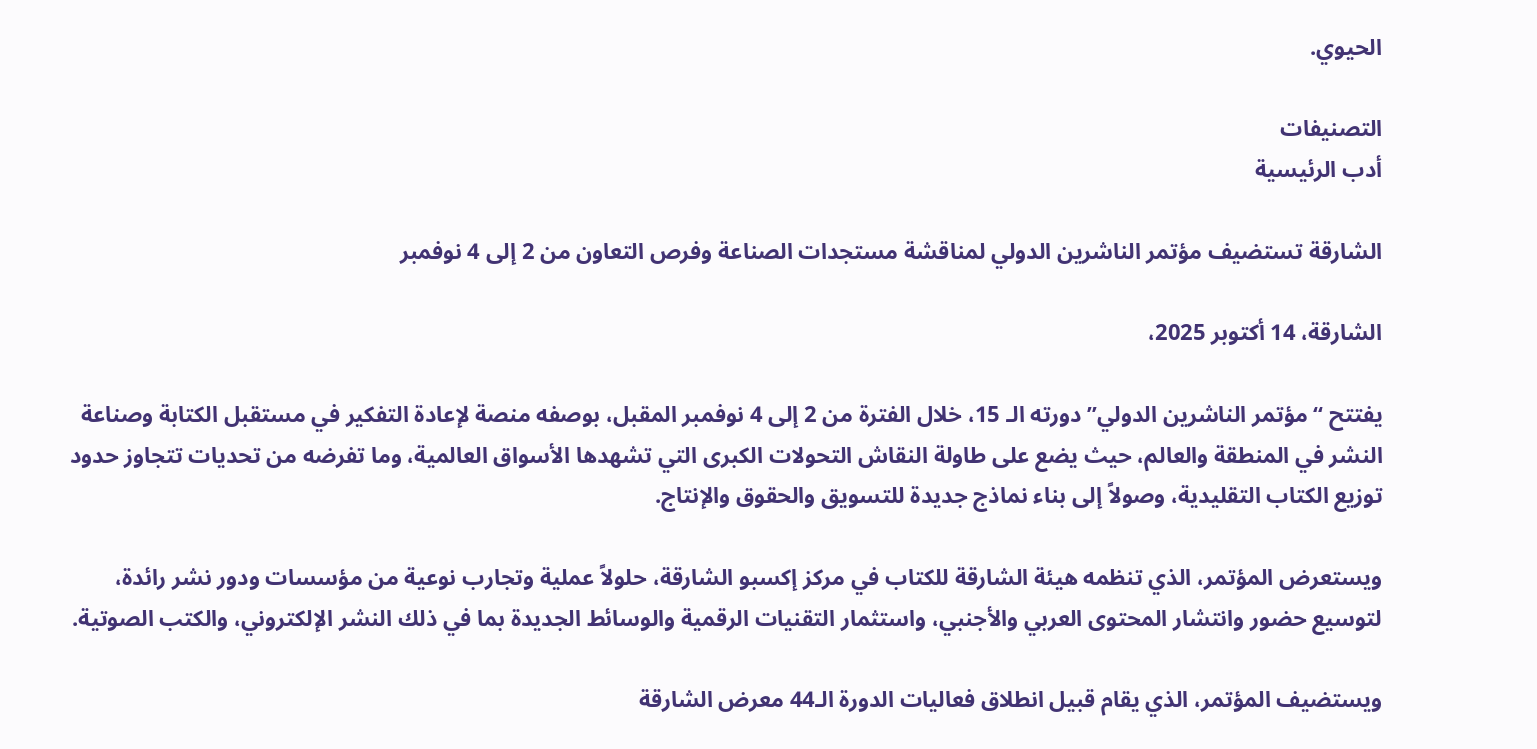الحيوي.

التصنيفات
أدب الرئيسية

الشارقة تستضيف مؤتمر الناشرين الدولي لمناقشة مستجدات الصناعة وفرص التعاون من 2 إلى 4 نوفمبر

الشارقة، 14 أكتوبر 2025،

يفتتح “مؤتمر الناشرين الدولي” دورته الـ 15، خلال الفترة من 2 إلى 4 نوفمبر المقبل، بوصفه منصة لإعادة التفكير في مستقبل الكتابة وصناعة النشر في المنطقة والعالم، حيث يضع على طاولة النقاش التحولات الكبرى التي تشهدها الأسواق العالمية، وما تفرضه من تحديات تتجاوز حدود توزيع الكتاب التقليدية، وصولاً إلى بناء نماذج جديدة للتسويق والحقوق والإنتاج.

ويستعرض المؤتمر، الذي تنظمه هيئة الشارقة للكتاب في مركز إكسبو الشارقة، حلولاً عملية وتجارب نوعية من مؤسسات ودور نشر رائدة، لتوسيع حضور وانتشار المحتوى العربي والأجنبي، واستثمار التقنيات الرقمية والوسائط الجديدة بما في ذلك النشر الإلكتروني، والكتب الصوتية.

ويستضيف المؤتمر، الذي يقام قبيل انطلاق فعاليات الدورة الـ44 معرض الشارقة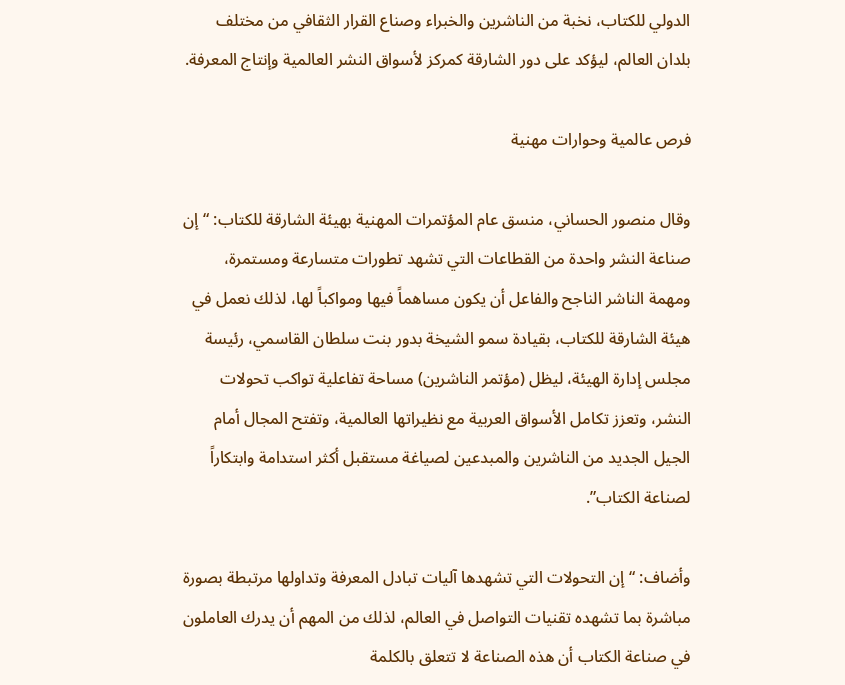الدولي للكتاب، نخبة من الناشرين والخبراء وصناع القرار الثقافي من مختلف بلدان العالم، ليؤكد على دور الشارقة كمركز لأسواق النشر العالمية وإنتاج المعرفة.

فرص عالمية وحوارات مهنية

وقال منصور الحساني، منسق عام المؤتمرات المهنية بهيئة الشارقة للكتاب: “إن صناعة النشر واحدة من القطاعات التي تشهد تطورات متسارعة ومستمرة، ومهمة الناشر الناجح والفاعل أن يكون مساهماً فيها ومواكباً لها، لذلك نعمل في هيئة الشارقة للكتاب، بقيادة سمو الشيخة بدور بنت سلطان القاسمي، رئيسة مجلس إدارة الهيئة، ليظل (مؤتمر الناشرين) مساحة تفاعلية تواكب تحولات النشر، وتعزز تكامل الأسواق العربية مع نظيراتها العالمية، وتفتح المجال أمام الجيل الجديد من الناشرين والمبدعين لصياغة مستقبل أكثر استدامة وابتكاراً لصناعة الكتاب”.

وأضاف: “إن التحولات التي تشهدها آليات تبادل المعرفة وتداولها مرتبطة بصورة مباشرة بما تشهده تقنيات التواصل في العالم، لذلك من المهم أن يدرك العاملون في صناعة الكتاب أن هذه الصناعة لا تتعلق بالكلمة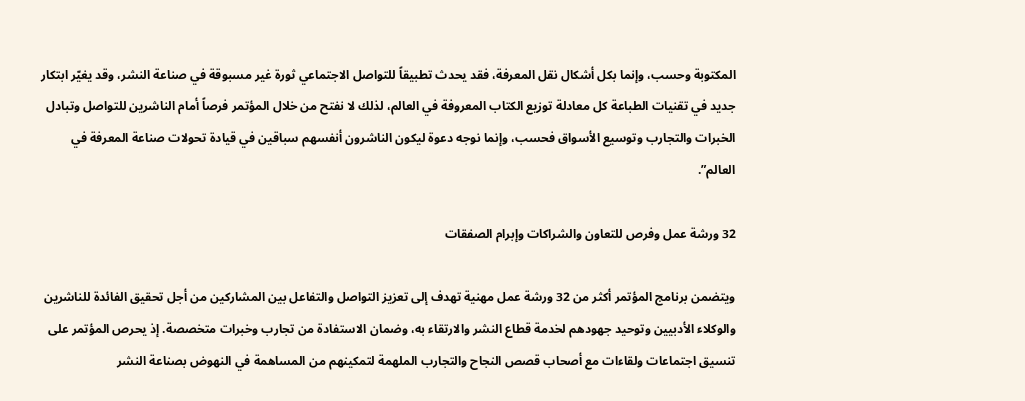المكتوبة وحسب، وإنما بكل أشكال نقل المعرفة، فقد يحدث تطبيقاً للتواصل الاجتماعي ثورة غير مسبوقة في صناعة النشر، وقد يغيّر ابتكار جديد في تقنيات الطباعة كل معادلة توزيع الكتاب المعروفة في العالم، لذلك لا نفتح من خلال المؤتمر فرصاً أمام الناشرين للتواصل وتبادل الخبرات والتجارب وتوسيع الأسواق فحسب، وإنما نوجه دعوة ليكون الناشرون أنفسهم سباقين في قيادة تحولات صناعة المعرفة في العالم”.

32 ورشة عمل وفرص للتعاون والشراكات وإبرام الصفقات

ويتضمن برنامج المؤتمر أكثر من 32 ورشة عمل مهنية تهدف إلى تعزيز التواصل والتفاعل بين المشاركين من أجل تحقيق الفائدة للناشرين والوكلاء الأدبيين وتوحيد جهودهم لخدمة قطاع النشر والارتقاء به، وضمان الاستفادة من تجارب وخبرات متخصصة. إذ يحرص المؤتمر على تنسيق اجتماعات ولقاءات مع أصحاب قصص النجاح والتجارب الملهمة لتمكينهم من المساهمة في النهوض بصناعة النشر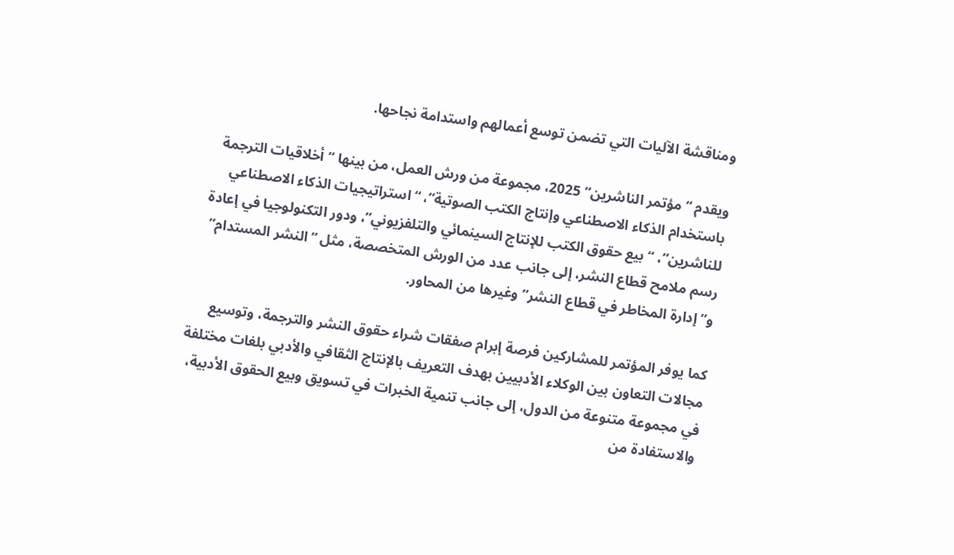ومناقشة الآليات التي تضمن توسع أعمالهم واستدامة نجاحها.

ويقدم “مؤتمر الناشرين” 2025، مجموعة من ورش العمل، من بينها “أخلاقيات الترجمة باستخدام الذكاء الاصطناعي وإنتاج الكتب الصوتية”، “استراتيجيات الذكاء الاصطناعي للناشرين”، “بيع حقوق الكتب للإنتاج السينمائي والتلفزيوني”، ودور التكنولوجيا في إعادة رسم ملامح قطاع النشر، إلى جانب عدد من الورش المتخصصة، مثل “النشر المستدام” و”إدارة المخاطر في قطاع النشر” وغيرها من المحاور.

كما يوفر المؤتمر للمشاركين فرصة إبرام صفقات شراء حقوق النشر والترجمة، وتوسيع مجالات التعاون بين الوكلاء الأدبيين بهدف التعريف بالإنتاج الثقافي والأدبي بلغات مختلفة في مجموعة متنوعة من الدول، إلى جانب تنمية الخبرات في تسويق وبيع الحقوق الأدبية، والاستفادة من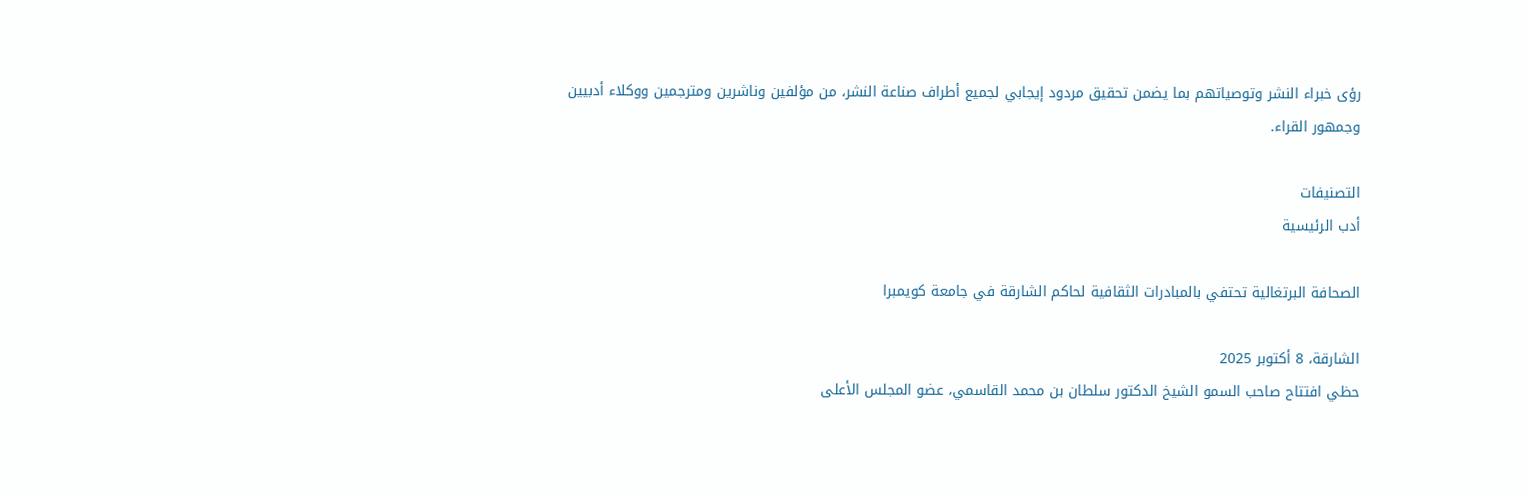رؤى خبراء النشر وتوصياتهم بما يضمن تحقيق مردود إيجابي لجميع أطراف صناعة النشر، من مؤلفين وناشرين ومترجمين ووكلاء أدبيين وجمهور القراء.

التصنيفات
أدب الرئيسية

الصحافة البرتغالية تحتفي بالمبادرات الثقافية لحاكم الشارقة في جامعة كويمبرا

الشارقة، 8 أكتوبر 2025
حظي افتتاح صاحب السمو الشيخ الدكتور سلطان بن محمد القاسمي، عضو المجلس الأعلى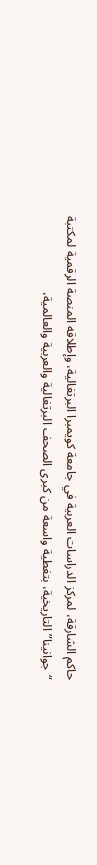حاكم الشارقة، لمركز الدراسات العربية في جامعة كويمبرا البرتغالية، وإطلاقه المنصة الرقمية لمكتبة “جوانينا” التاريخية، بتغطية واسعة من كبرى الصحف البرتغالية والعربية والعالمية،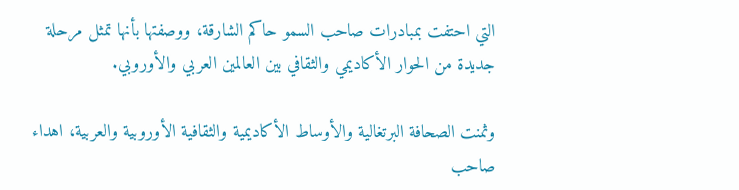التي احتفت بمبادرات صاحب السمو حاكم الشارقة، ووصفتها بأنها تمثل مرحلة جديدة من الحوار الأكاديمي والثقافي بين العالمين العربي والأوروبي.

وثمنت الصحافة البرتغالية والأوساط الأكاديمية والثقافية الأوروبية والعربية، اهداء صاحب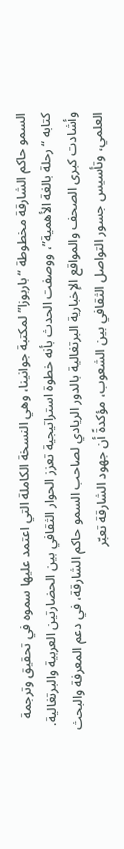السمو حاكم الشارقة مخطوطة “باربوزا” لمكتبة جوانينا، وهي النسخة الكاملة التي اعتمد عليها سموه في تحقيق وترجمة كتابه “رحلة بالغة الأهمية”، ووصفت الحدث بأنه خطوة استراتيجية تعزز الحوار الثقافي بين الحضارتين العربية والبرتغالية.
وأشادت كبرى الصحف والمواقع الإخبارية البرتغالية بالدور الريادي لصاحب السمو حاكم الشارقة، في دعم المعرفة والبحث العلمي، وتأسيس جسور التواصل الثقافي بين الشعوب، مؤكدةً أن جهود الشارقة تعبّر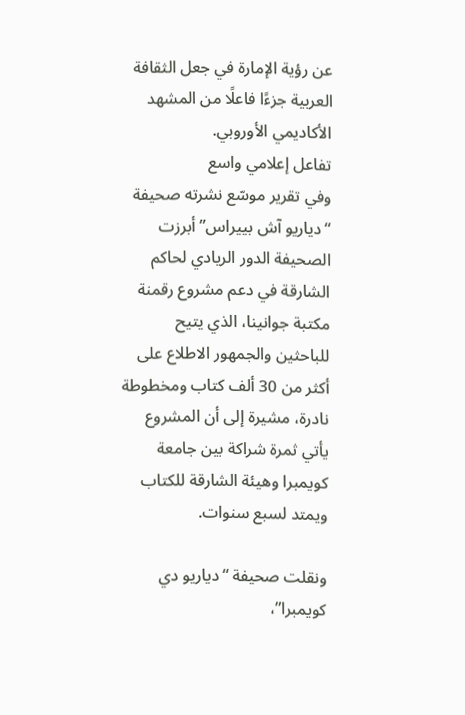عن رؤية الإمارة في جعل الثقافة العربية جزءًا فاعلًا من المشهد الأكاديمي الأوروبي.
تفاعل إعلامي واسع
وفي تقرير موسّع نشرته صحيفة “دياريو آش بييراس” أبرزت الصحيفة الدور الريادي لحاكم الشارقة في دعم مشروع رقمنة مكتبة جوانينا، الذي يتيح للباحثين والجمهور الاطلاع على أكثر من 30 ألف كتاب ومخطوطة نادرة، مشيرة إلى أن المشروع يأتي ثمرة شراكة بين جامعة كويمبرا وهيئة الشارقة للكتاب ويمتد لسبع سنوات.

ونقلت صحيفة “دياريو دي كويمبرا”،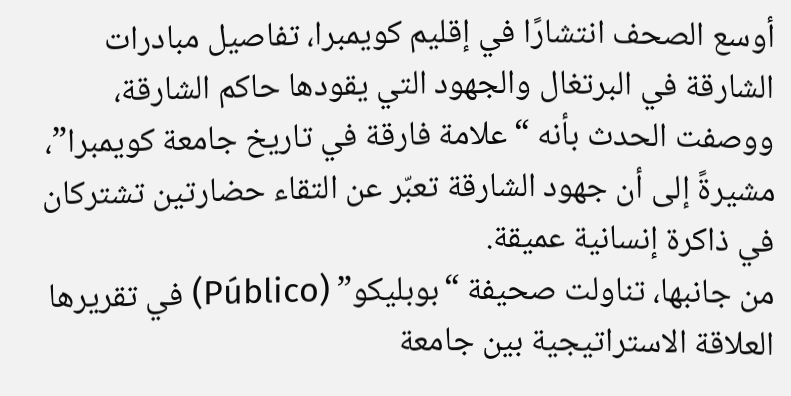أوسع الصحف انتشارًا في إقليم كويمبرا، تفاصيل مبادرات الشارقة في البرتغال والجهود التي يقودها حاكم الشارقة، ووصفت الحدث بأنه “علامة فارقة في تاريخ جامعة كويمبرا”، مشيرةً إلى أن جهود الشارقة تعبّر عن التقاء حضارتين تشتركان في ذاكرة إنسانية عميقة.
من جانبها، تناولت صحيفة “بوبليكو” (Público) في تقريرها العلاقة الاستراتيجية بين جامعة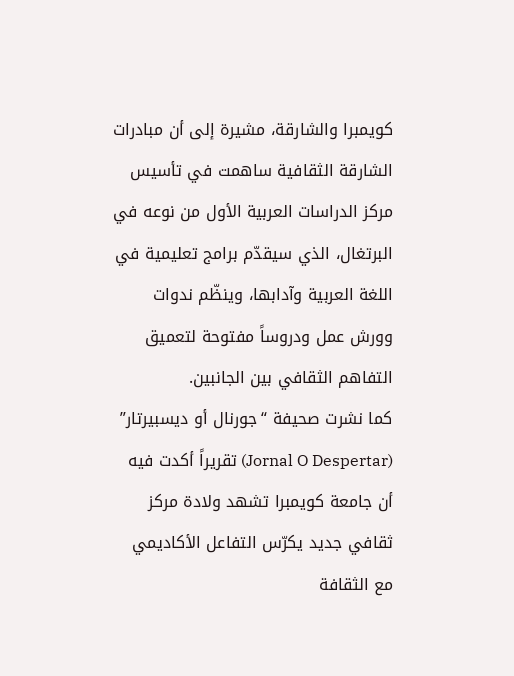كويمبرا والشارقة، مشيرة إلى أن مبادرات الشارقة الثقافية ساهمت في تأسيس مركز الدراسات العربية الأول من نوعه في البرتغال، الذي سيقدّم برامج تعليمية في اللغة العربية وآدابها، وينظّم ندوات وورش عمل ودروساً مفتوحة لتعميق التفاهم الثقافي بين الجانبين.
كما نشرت صحيفة “جورنال أو ديسبيرتار” (Jornal O Despertar) تقريراً أكدت فيه أن جامعة كويمبرا تشهد ولادة مركز ثقافي جديد يكرّس التفاعل الأكاديمي مع الثقافة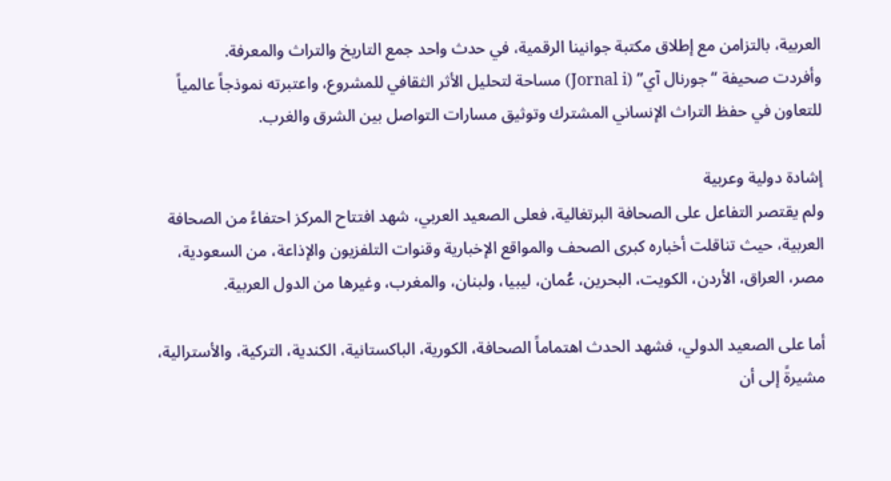العربية، بالتزامن مع إطلاق مكتبة جوانينا الرقمية، في حدث واحد جمع التاريخ والتراث والمعرفة.
وأفردت صحيفة “جورنال آي” (Jornal i) مساحة لتحليل الأثر الثقافي للمشروع، واعتبرته نموذجاً عالمياً للتعاون في حفظ التراث الإنساني المشترك وتوثيق مسارات التواصل بين الشرق والغرب.

إشادة دولية وعربية
ولم يقتصر التفاعل على الصحافة البرتغالية، فعلى الصعيد العربي، شهد افتتاح المركز احتفاءً من الصحافة العربية، حيث تناقلت أخباره كبرى الصحف والمواقع الإخبارية وقنوات التلفزيون والإذاعة، من السعودية، مصر، العراق، الأردن، الكويت، البحرين، عُمان، ليبيا، ولبنان، والمغرب، وغيرها من الدول العربية.

أما على الصعيد الدولي، فشهد الحدث اهتماماً الصحافة، الكورية، الباكستانية، الكندية، التركية، والأسترالية، مشيرةً إلى أن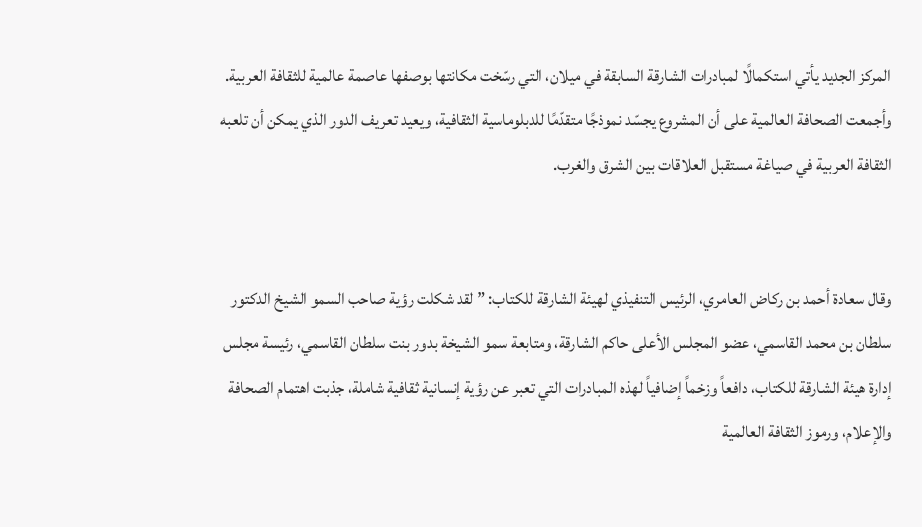المركز الجديد يأتي استكمالًا لمبادرات الشارقة السابقة في ميلان، التي رسّخت مكانتها بوصفها عاصمة عالمية للثقافة العربية.
وأجمعت الصحافة العالمية على أن المشروع يجسّد نموذجًا متقدّمًا للدبلوماسية الثقافية، ويعيد تعريف الدور الذي يمكن أن تلعبه الثقافة العربية في صياغة مستقبل العلاقات بين الشرق والغرب.


وقال سعادة أحمد بن ركاض العامري، الرئيس التنفيذي لهيئة الشارقة للكتاب: ” لقد شكلت رؤية صاحب السمو الشيخ الدكتور سلطان بن محمد القاسمي، عضو المجلس الأعلى حاكم الشارقة، ومتابعة سمو الشيخة بدور بنت سلطان القاسمي، رئيسة مجلس إدارة هيئة الشارقة للكتاب، دافعاً وزخماً إضافياً لهذه المبادرات التي تعبر عن رؤية إنسانية ثقافية شاملة، جذبت اهتمام الصحافة والإعلام، ورموز الثقافة العالمية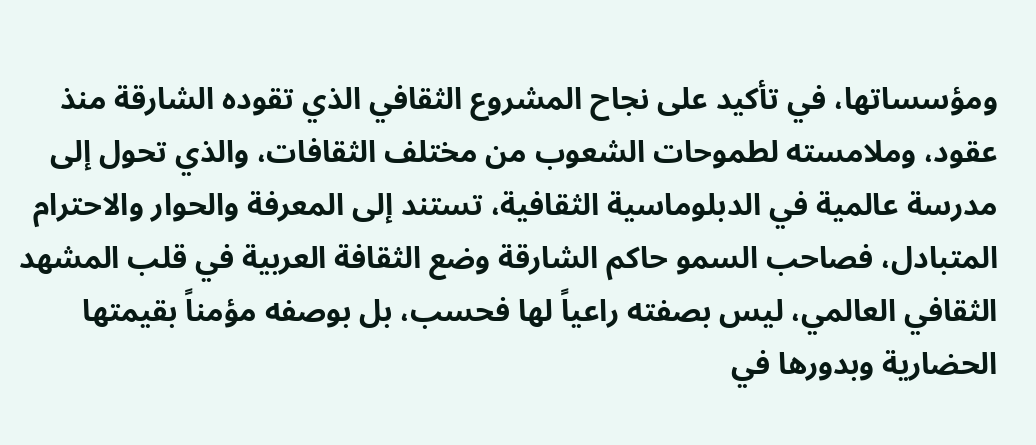ومؤسساتها، في تأكيد على نجاح المشروع الثقافي الذي تقوده الشارقة منذ عقود، وملامسته لطموحات الشعوب من مختلف الثقافات، والذي تحول إلى مدرسة عالمية في الدبلوماسية الثقافية، تستند إلى المعرفة والحوار والاحترام المتبادل، فصاحب السمو حاكم الشارقة وضع الثقافة العربية في قلب المشهد الثقافي العالمي، ليس بصفته راعياً لها فحسب، بل بوصفه مؤمناً بقيمتها الحضارية وبدورها في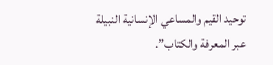توحيد القيم والمساعي الإنسانية النبيلة عبر المعرفة والكتاب”.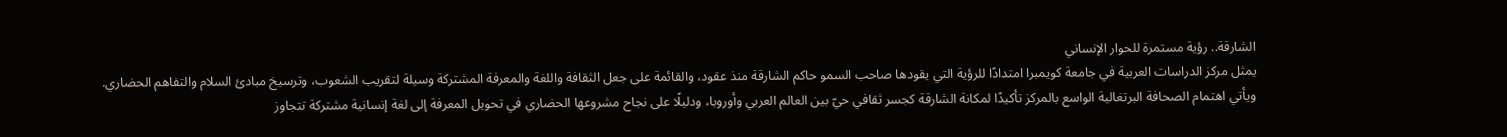الشارقة.. رؤية مستمرة للحوار الإنساني
يمثل مركز الدراسات العربية في جامعة كويمبرا امتدادًا للرؤية التي يقودها صاحب السمو حاكم الشارقة منذ عقود، والقائمة على جعل الثقافة واللغة والمعرفة المشتركة وسيلة لتقريب الشعوب، وترسيخ مبادئ السلام والتفاهم الحضاري.
ويأتي اهتمام الصحافة البرتغالية الواسع بالمركز تأكيدًا لمكانة الشارقة كجسر ثقافي حيّ بين العالم العربي وأوروبا، ودليلًا على نجاح مشروعها الحضاري في تحويل المعرفة إلى لغة إنسانية مشتركة تتجاوز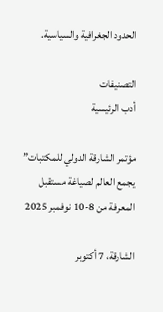الحدود الجغرافية والسياسية.

التصنيفات
أدب الرئيسية

مؤتمر الشارقة الدولي للمكتبات” يجمع العالم لصياغة مستقبل المعرفة من 8-10 نوفمبر 2025

الشارقة، 7 أكتوبر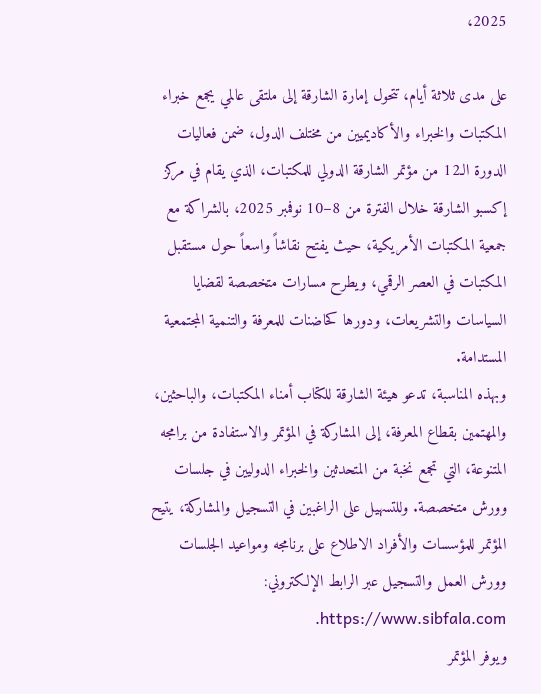2025،

على مدى ثلاثة أيام، تتحول إمارة الشارقة إلى ملتقى عالمي يجمع خبراء المكتبات والخبراء والأكاديميين من مختلف الدول، ضمن فعاليات الدورة الـ12 من مؤتمر الشارقة الدولي للمكتبات، الذي يقام في مركز إكسبو الشارقة خلال الفترة من 8–10 نوفمبر 2025، بالشراكة مع جمعية المكتبات الأمريكية، حيث يفتح نقاشاً واسعاً حول مستقبل المكتبات في العصر الرقمي، ويطرح مسارات متخصصة لقضايا السياسات والتشريعات، ودورها كحاضنات للمعرفة والتنمية المجتمعية المستدامة.
وبهذه المناسبة، تدعو هيئة الشارقة للكتاب أمناء المكتبات، والباحثين، والمهتمين بقطاع المعرفة، إلى المشاركة في المؤتمر والاستفادة من برامجه المتنوعة، التي تجمع نخبة من المتحدثين والخبراء الدوليين في جلسات وورش متخصصة. وللتسهيل على الراغبين في التسجيل والمشاركة، يتيح المؤتمر للمؤسسات والأفراد الاطلاع على برنامجه ومواعيد الجلسات وورش العمل والتسجيل عبر الرابط الإلكتروني: https://www.sibfala.com.
ويوفر المؤتمر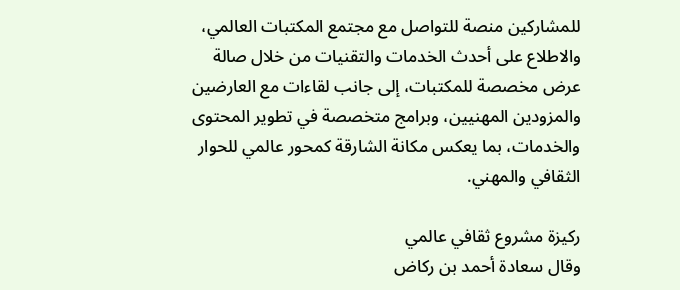للمشاركين منصة للتواصل مع مجتمع المكتبات العالمي، والاطلاع على أحدث الخدمات والتقنيات من خلال صالة عرض مخصصة للمكتبات، إلى جانب لقاءات مع العارضين والمزودين المهنيين، وبرامج متخصصة في تطوير المحتوى والخدمات، بما يعكس مكانة الشارقة كمحور عالمي للحوار الثقافي والمهني.

ركيزة مشروع ثقافي عالمي
وقال سعادة أحمد بن ركاض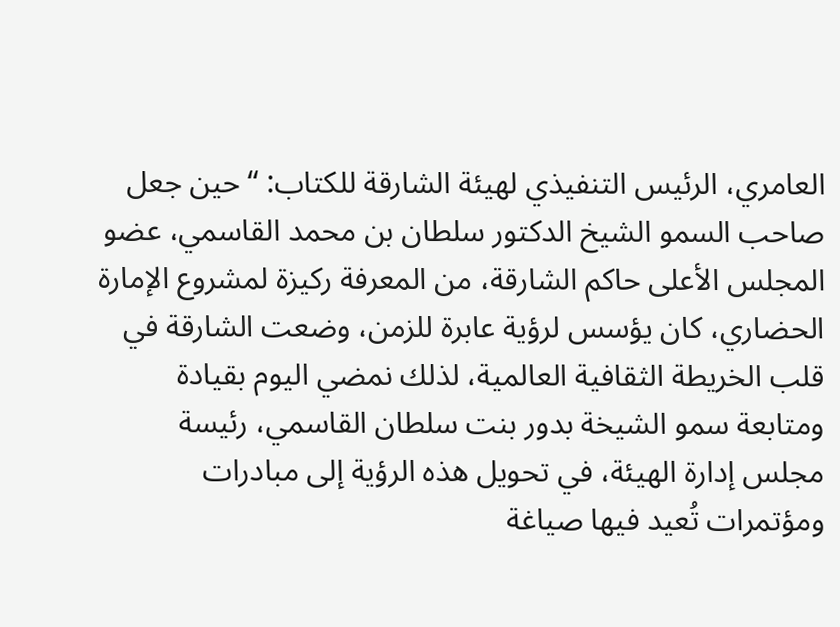العامري، الرئيس التنفيذي لهيئة الشارقة للكتاب: “حين جعل صاحب السمو الشيخ الدكتور سلطان بن محمد القاسمي، عضو المجلس الأعلى حاكم الشارقة، من المعرفة ركيزة لمشروع الإمارة الحضاري، كان يؤسس لرؤية عابرة للزمن، وضعت الشارقة في قلب الخريطة الثقافية العالمية، لذلك نمضي اليوم بقيادة ومتابعة سمو الشيخة بدور بنت سلطان القاسمي، رئيسة مجلس إدارة الهيئة، في تحويل هذه الرؤية إلى مبادرات ومؤتمرات تُعيد فيها صياغة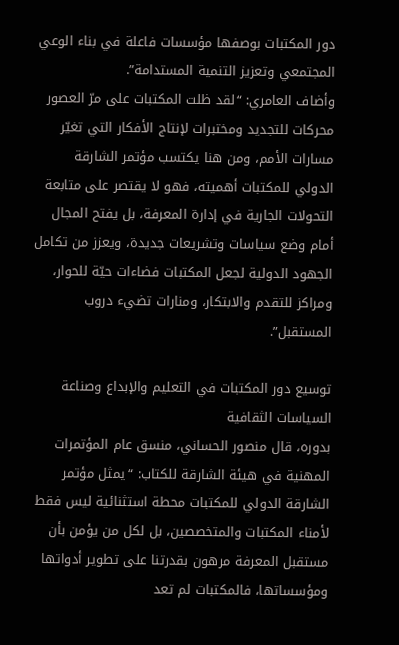دور المكتبات بوصفها مؤسسات فاعلة في بناء الوعي المجتمعي وتعزيز التنمية المستدامة”.
وأضاف العامري: “لقد ظلت المكتبات على مرّ العصور محركات للتجديد ومختبرات لإنتاج الأفكار التي تغيّر مسارات الأمم، ومن هنا يكتسب مؤتمر الشارقة الدولي للمكتبات أهميته، فهو لا يقتصر على متابعة التحولات الجارية في إدارة المعرفة، بل يفتح المجال أمام وضع سياسات وتشريعات جديدة، ويعزز من تكامل الجهود الدولية لجعل المكتبات فضاءات حيّة للحوار، ومراكز للتقدم والابتكار، ومنارات تضيء دروب المستقبل”.

توسيع دور المكتبات في التعليم والإبداع وصناعة السياسات الثقافية
بدوره، قال منصور الحساني، منسق عام المؤتمرات المهنية في هيئة الشارقة للكتاب: “يمثل مؤتمر الشارقة الدولي للمكتبات محطة استثنائية ليس فقط لأمناء المكتبات والمتخصصين، بل لكل من يؤمن بأن مستقبل المعرفة مرهون بقدرتنا على تطوير أدواتها ومؤسساتها، فالمكتبات لم تعد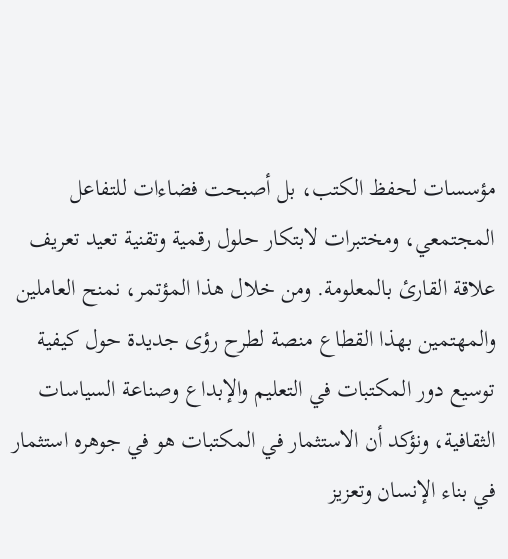مؤسسات لحفظ الكتب، بل أصبحت فضاءات للتفاعل المجتمعي، ومختبرات لابتكار حلول رقمية وتقنية تعيد تعريف علاقة القارئ بالمعلومة. ومن خلال هذا المؤتمر، نمنح العاملين والمهتمين بهذا القطاع منصة لطرح رؤى جديدة حول كيفية توسيع دور المكتبات في التعليم والإبداع وصناعة السياسات الثقافية، ونؤكد أن الاستثمار في المكتبات هو في جوهره استثمار في بناء الإنسان وتعزيز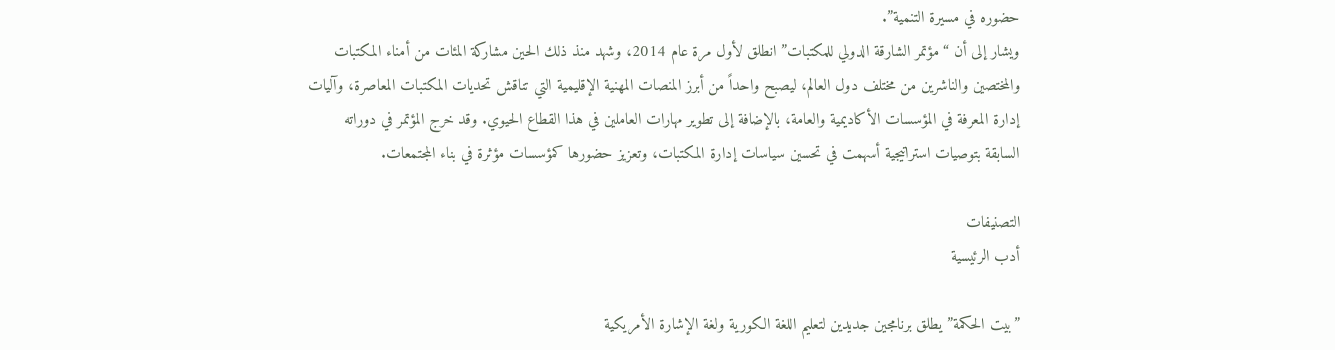حضوره في مسيرة التنمية”.
ويشار إلى أن “مؤتمر الشارقة الدولي للمكتبات” انطلق لأول مرة عام 2014، وشهد منذ ذلك الحين مشاركة المئات من أمناء المكتبات والمختصين والناشرين من مختلف دول العالم، ليصبح واحداً من أبرز المنصات المهنية الإقليمية التي تناقش تحديات المكتبات المعاصرة، وآليات إدارة المعرفة في المؤسسات الأكاديمية والعامة، بالإضافة إلى تطوير مهارات العاملين في هذا القطاع الحيوي. وقد خرج المؤتمر في دوراته السابقة بتوصيات استراتيجية أسهمت في تحسين سياسات إدارة المكتبات، وتعزيز حضورها كمؤسسات مؤثرة في بناء المجتمعات.

التصنيفات
أدب الرئيسية

”بيت الحكمة” يطلق برنامجين جديدين لتعليم اللغة الكورية ولغة الإشارة الأمريكية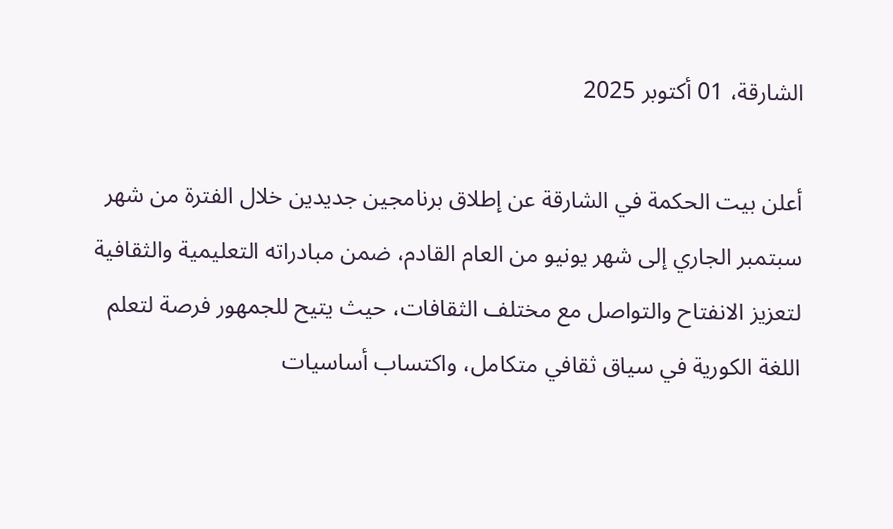الشارقة، 01 أكتوبر 2025

أعلن بيت الحكمة في الشارقة عن إطلاق برنامجين جديدين خلال الفترة من شهر سبتمبر الجاري إلى شهر يونيو من العام القادم، ضمن مبادراته التعليمية والثقافية لتعزيز الانفتاح والتواصل مع مختلف الثقافات، حيث يتيح للجمهور فرصة لتعلم اللغة الكورية في سياق ثقافي متكامل، واكتساب أساسيات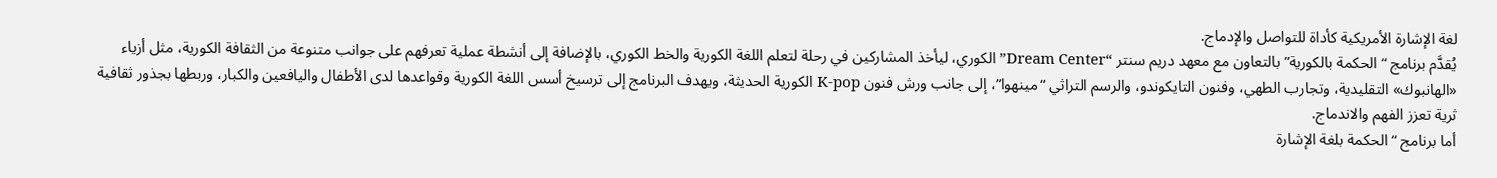لغة الإشارة الأمريكية كأداة للتواصل والإدماج.
يُقدَّم برنامج “الحكمة بالكورية” بالتعاون مع معهد دريم سنتر “Dream Center” الكوري، ليأخذ المشاركين في رحلة لتعلم اللغة الكورية والخط الكوري، بالإضافة إلى أنشطة عملية تعرفهم على جوانب متنوعة من الثقافة الكورية، مثل أزياء «الهانبوك» التقليدية، وتجارب الطهي، وفنون التايكوندو، والرسم التراثي “مينهوا”، إلى جانب ورش فنون K-pop الكورية الحديثة، ويهدف البرنامج إلى ترسيخ أسس اللغة الكورية وقواعدها لدى الأطفال واليافعين والكبار، وربطها بجذور ثقافية ثرية تعزز الفهم والاندماج.
أما برنامج “الحكمة بلغة الإشارة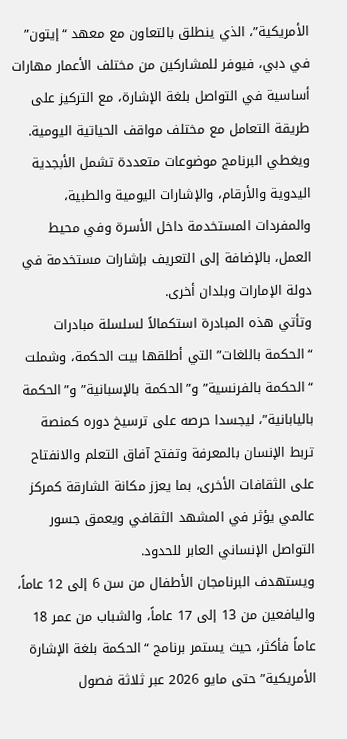الأمريكية”، الذي ينطلق بالتعاون مع معهد “إيتون” في دبي، فيوفر للمشاركين من مختلف الأعمار مهارات أساسية في التواصل بلغة الإشارة، مع التركيز على طريقة التعامل مع مختلف مواقف الحياتية اليومية. ويغطي البرنامج موضوعات متعددة تشمل الأبجدية اليدوية والأرقام، والإشارات اليومية والطبية، والمفردات المستخدمة داخل الأسرة وفي محيط العمل، بالإضافة إلى التعريف بإشارات مستخدمة في دولة الإمارات وبلدان أخرى.
وتأتي هذه المبادرة استكمالاً لسلسلة مبادرات “الحكمة باللغات” التي أطلقها بيت الحكمة، وشملت “الحكمة بالفرنسية” و”الحكمة بالإسبانية” و”الحكمة باليابانية”، ليجسدا حرصه على ترسيخ دوره كمنصة تربط الإنسان بالمعرفة وتفتح آفاق التعلم والانفتاح على الثقافات الأخرى، بما يعزز مكانة الشارقة كمركز عالمي يؤثر في المشهد الثقافي ويعمق جسور التواصل الإنساني العابر للحدود.
ويستهدف البرنامجان الأطفال من سن 6 إلى 12 عاماً، واليافعين من 13 إلى 17 عاماً، والشباب من عمر 18 عاماً فأكثر، حيث يستمر برنامج “الحكمة بلغة الإشارة الأمريكية” حتى مايو 2026 عبر ثلاثة فصول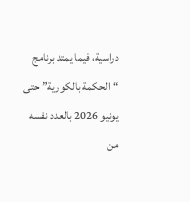دراسية، فيما يمتد برنامج “الحكمة بالكورية” حتى يونيو 2026 بالعدد نفسه من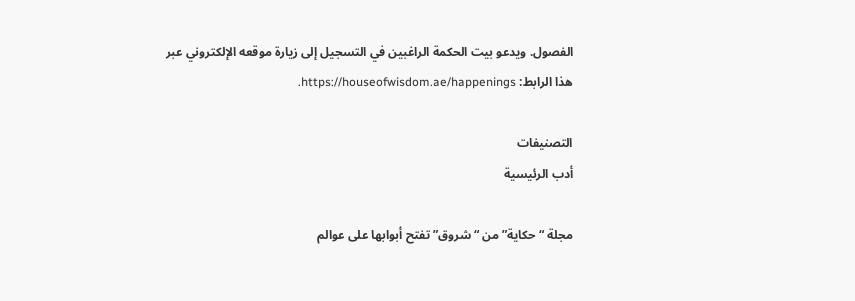الفصول. ويدعو بيت الحكمة الراغبين في التسجيل إلى زيارة موقعه الإلكتروني عبر هذا الرابط: https://houseofwisdom.ae/happenings.

التصنيفات
أدب الرئيسية

مجلة “حكاية” من “شروق” تفتح أبوابها على عوالم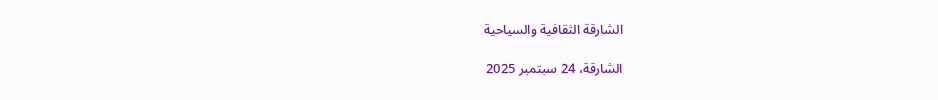الشارقة الثقافية والسياحية

الشارقة، 24 سبتمبر 2025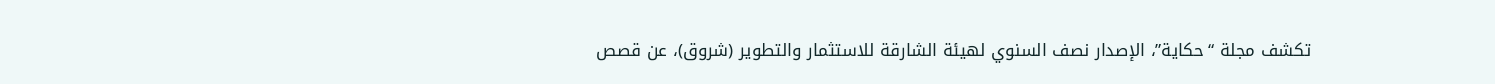تكشف مجلة “حكاية”، الإصدار نصف السنوي لهيئة الشارقة للاستثمار والتطوير (شروق)، عن قصص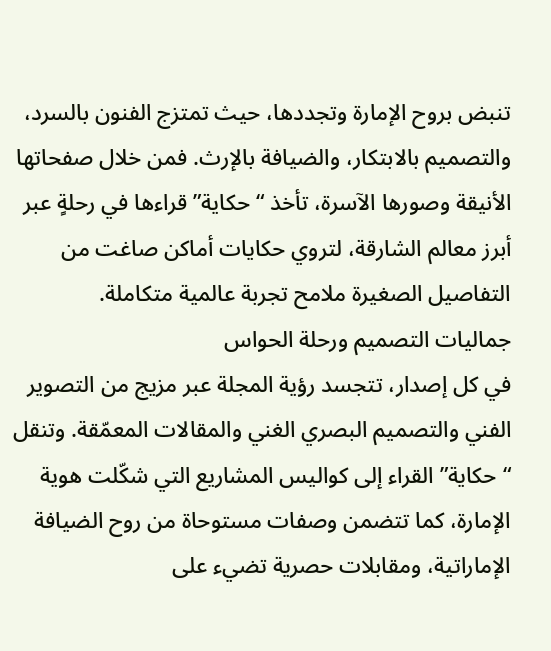تنبض بروح الإمارة وتجددها، حيث تمتزج الفنون بالسرد، والتصميم بالابتكار، والضيافة بالإرث. فمن خلال صفحاتها الأنيقة وصورها الآسرة، تأخذ “حكاية” قراءها في رحلةٍ عبر أبرز معالم الشارقة، لتروي حكايات أماكن صاغت من التفاصيل الصغيرة ملامح تجربة عالمية متكاملة.
جماليات التصميم ورحلة الحواس
في كل إصدار، تتجسد رؤية المجلة عبر مزيج من التصوير الفني والتصميم البصري الغني والمقالات المعمّقة. وتنقل “حكاية” القراء إلى كواليس المشاريع التي شكّلت هوية الإمارة، كما تتضمن وصفات مستوحاة من روح الضيافة الإماراتية، ومقابلات حصرية تضيء على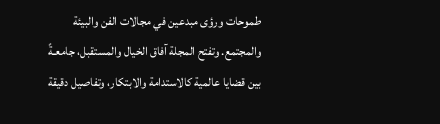طموحات ورؤى مبدعين في مجالات الفن والبيئة والمجتمع. وتفتح المجلة آفاق الخيال والمستقبل، جامعـةً بين قضايا عالمية كالاستدامة والابتكار، وتفاصيل دقيقة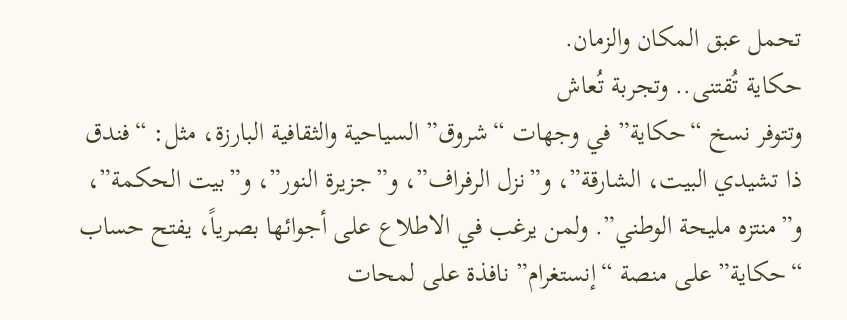تحمل عبق المكان والزمان.
حكاية تُقتنى.. وتجربة تُعاش
وتتوفر نسخ “حكاية” في وجهات “شروق” السياحية والثقافية البارزة، مثل: “فندق ذا تشيدي البيت، الشارقة”، و”نزل الرفراف”، و”جزيرة النور”، و”بيت الحكمة”، و”منتزه مليحة الوطني”. ولمن يرغب في الاطلاع على أجوائها بصرياً، يفتح حساب “حكاية” على منصة “إنستغرام” نافذة على لمحات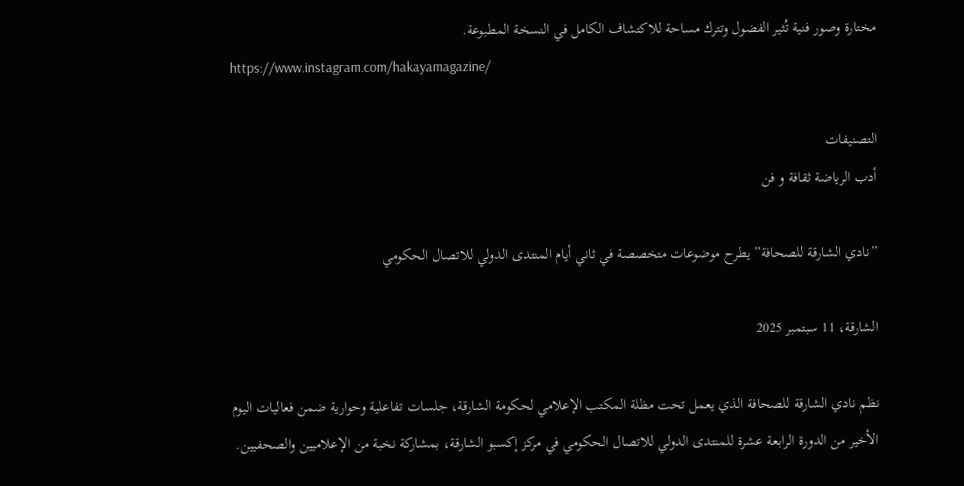مختارة وصور فنية تُثير الفضول وتترك مساحة للاكتشاف الكامل في النسخة المطبوعة.
https://www.instagram.com/hakayamagazine/

التصنيفات
أدب الرياضة ثقافة و فن

”نادي الشارقة للصحافة” يطرح موضوعات متخصصة في ثاني أيام المنتدى الدولي للاتصال الحكومي

الشارقة، 11 سبتمبر 2025

نظم نادي الشارقة للصحافة الذي يعمل تحت مظلة المكتب الإعلامي لحكومة الشارقة، جلسات تفاعلية وحوارية ضمن فعاليات اليوم الأخير من الدورة الرابعة عشرة للمنتدى الدولي للاتصال الحكومي في مركز إكسبو الشارقة، بمشاركة نخبة من الإعلاميين والصحفيين.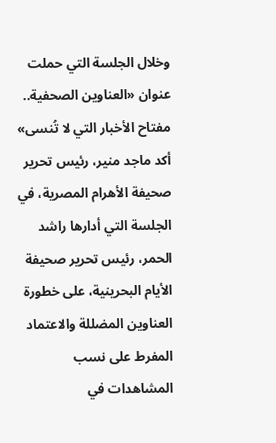وخلال الجلسة التي حملت عنوان «العناوين الصحفية.. مفتاح الأخبار التي لا تُنسى» أكد ماجد منير، رئيس تحرير صحيفة الأهرام المصرية، في الجلسة التي أدارها راشد الحمر، رئيس تحرير صحيفة الأيام البحرينية، على خطورة العناوين المضللة والاعتماد المفرط على نسب المشاهدات في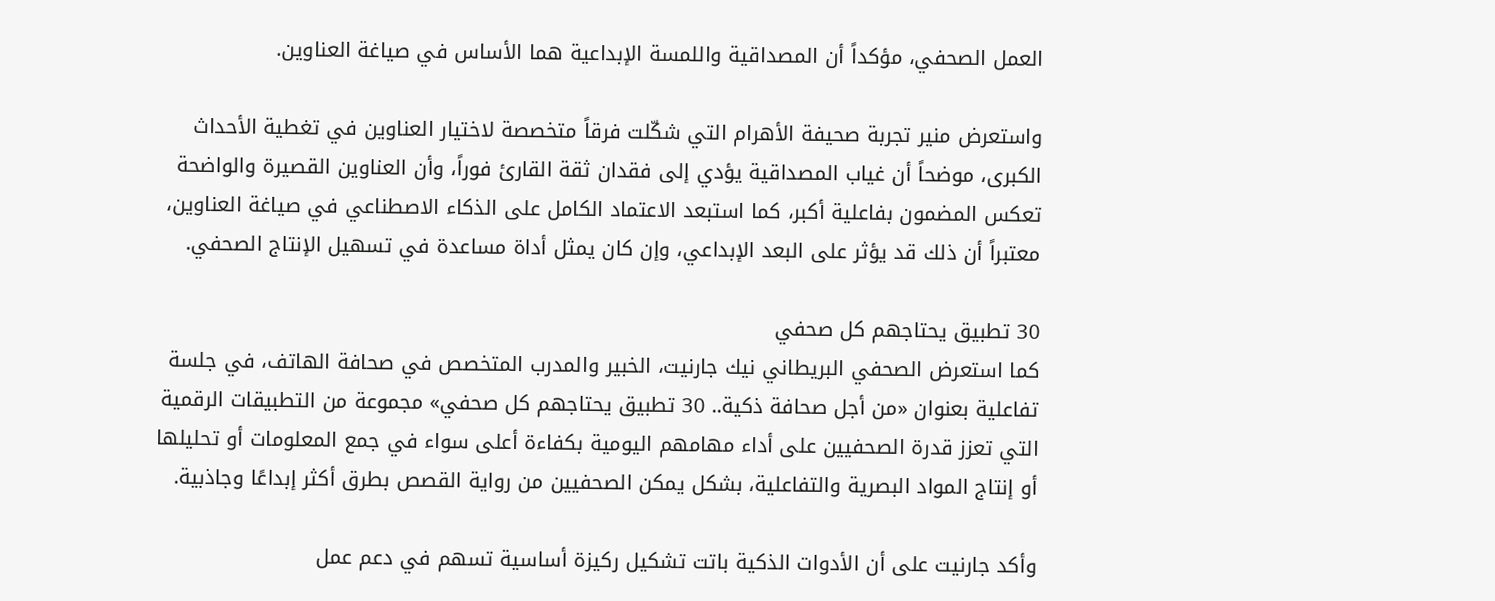العمل الصحفي، مؤكداً أن المصداقية واللمسة الإبداعية هما الأساس في صياغة العناوين.

واستعرض منير تجربة صحيفة الأهرام التي شكّلت فرقاً متخصصة لاختيار العناوين في تغطية الأحداث الكبرى، موضحاً أن غياب المصداقية يؤدي إلى فقدان ثقة القارئ فوراً، وأن العناوين القصيرة والواضحة تعكس المضمون بفاعلية أكبر، كما استبعد الاعتماد الكامل على الذكاء الاصطناعي في صياغة العناوين، معتبراً أن ذلك قد يؤثر على البعد الإبداعي، وإن كان يمثل أداة مساعدة في تسهيل الإنتاج الصحفي.

30 تطبيق يحتاجهم كل صحفي
كما استعرض الصحفي البريطاني نيك جارنيت، الخبير والمدرب المتخصص في صحافة الهاتف، في جلسة تفاعلية بعنوان «من أجل صحافة ذكية.. 30 تطبيق يحتاجهم كل صحفي» مجموعة من التطبيقات الرقمية التي تعزز قدرة الصحفيين على أداء مهامهم اليومية بكفاءة أعلى سواء في جمع المعلومات أو تحليلها أو إنتاج المواد البصرية والتفاعلية، بشكل يمكن الصحفيين من رواية القصص بطرق أكثر إبداعًا وجاذبية.

وأكد جارنيت على أن الأدوات الذكية باتت تشكيل ركيزة أساسية تسهم في دعم عمل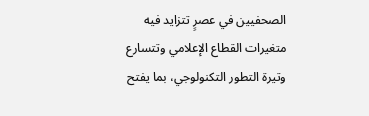الصحفيين في عصرٍ تتزايد فيه متغيرات القطاع الإعلامي وتتسارع وتيرة التطور التكنولوجي، بما يفتح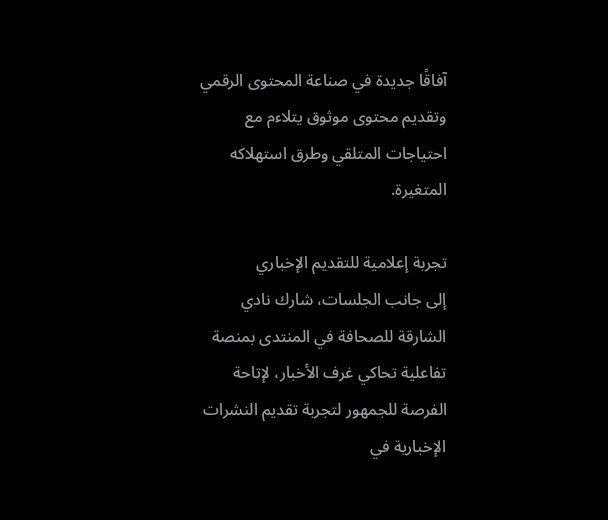آفاقًا جديدة في صناعة المحتوى الرقمي وتقديم محتوى موثوق يتلاءم مع احتياجات المتلقي وطرق استهلاكه المتغيرة.

تجربة إعلامية للتقديم الإخباري
إلى جانب الجلسات، شارك نادي الشارقة للصحافة في المنتدى بمنصة تفاعلية تحاكي غرف الأخبار، لإتاحة الفرصة للجمهور لتجربة تقديم النشرات الإخبارية في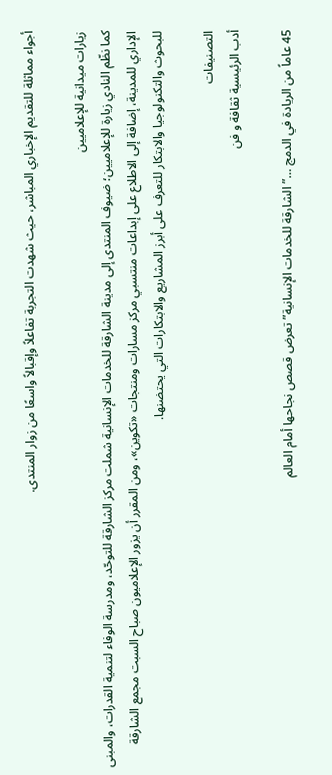أجواء مماثلة للتقديم الإخباري المباشر، حيث شهدت التجربة تفاعلاً وإقبالاً واسعًا من زوار المنتدى.

زيارات ميدانية للإعلاميين
كما نظّم النادي زيارة للإعلاميين؛ ضيوف المنتدى إلى مدينة الشارقة للخدمات الإنسانية شملت مركز الشارقة للتوحّد، ومدرسة الوفاء لتنمية القدرات، والمبنى الإداري للمدينة، إضافة إلى الاطلاع على إبداعات منتسبي مركز مسارات ومنتجات «تكوين»، ومن المقرر أن يزور الإعلاميون صباح السبت مجمع الشارقة للبحوث والتكنولوجيا والابتكار للتعرف على أبرز المشاريع والابتكارات التي يحتضنها.

التصنيفات
أدب الرئيسية ثقافة و فن

45 عاماً من الريادة في الدمج …”الشارقة للخدمات الإنسانية” تعرض قصص نجاحها أمام العالم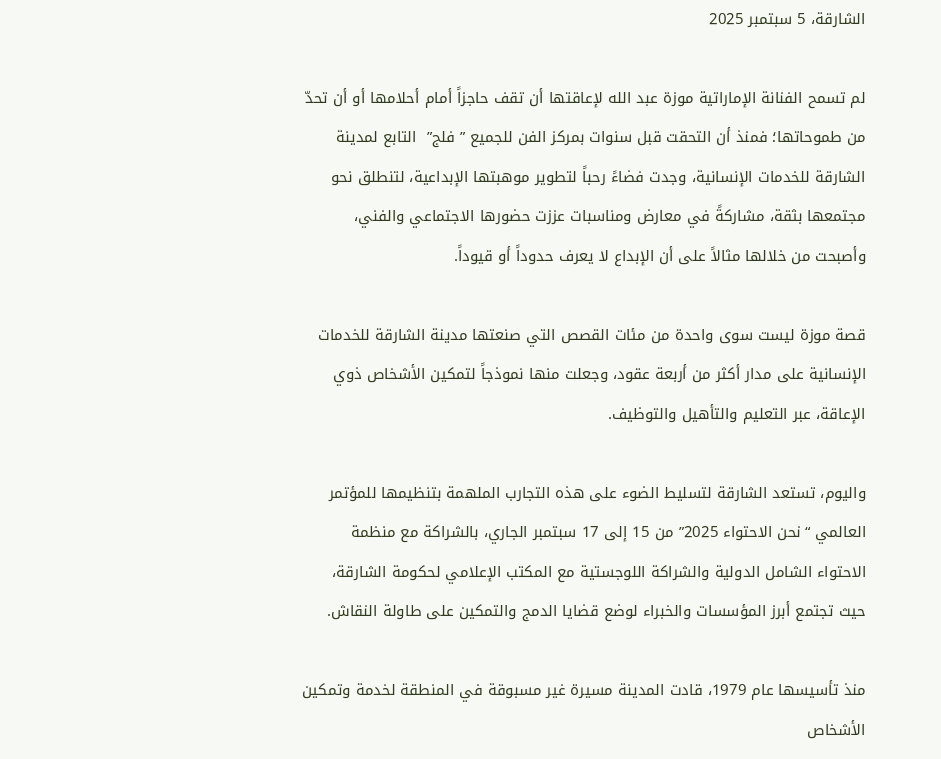الشارقة، 5 سبتمبر 2025

لم تسمح الفنانة الإماراتية موزة عبد الله لإعاقتها أن تقف حاجزاً أمام أحلامها أو أن تحدّ من طموحاتها؛ فمنذ أن التحقت قبل سنوات بمركز الفن للجميع ” فلج”  التابع لمدينة الشارقة للخدمات الإنسانية، وجدت فضاءً رحباً لتطوير موهبتها الإبداعية، لتنطلق نحو مجتمعها بثقة، مشاركةً في معارض ومناسبات عززت حضورها الاجتماعي والفني، وأصبحت من خلالها مثالاً على أن الإبداع لا يعرف حدوداً أو قيوداً.

قصة موزة ليست سوى واحدة من مئات القصص التي صنعتها مدينة الشارقة للخدمات الإنسانية على مدار أكثر من أربعة عقود، وجعلت منها نموذجاً لتمكين الأشخاص ذوي الإعاقة، عبر التعليم والتأهيل والتوظيف.

واليوم، تستعد الشارقة لتسليط الضوء على هذه التجارب الملهمة بتنظيمها للمؤتمر العالمي “نحن الاحتواء 2025” من 15 إلى 17 سبتمبر الجاري، بالشراكة مع منظمة الاحتواء الشامل الدولية والشراكة اللوجستية مع المكتب الإعلامي لحكومة الشارقة، حيث تجتمع أبرز المؤسسات والخبراء لوضع قضايا الدمج والتمكين على طاولة النقاش.

منذ تأسيسها عام 1979، قادت المدينة مسيرة غير مسبوقة في المنطقة لخدمة وتمكين الأشخاص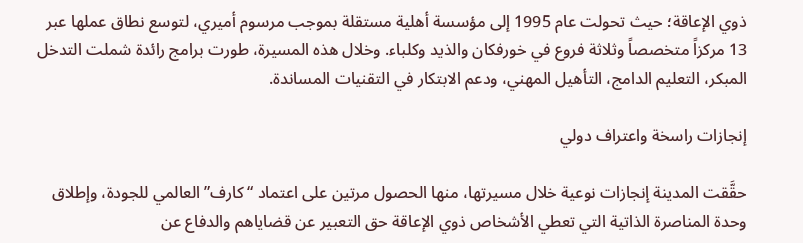ذوي الإعاقة؛ حيث تحولت عام 1995 إلى مؤسسة أهلية مستقلة بموجب مرسوم أميري، لتوسع نطاق عملها عبر 13 مركزاً متخصصاً وثلاثة فروع في خورفكان والذيد وكلباء. وخلال هذه المسيرة، طورت برامج رائدة شملت التدخل المبكر، التعليم الدامج، التأهيل المهني، ودعم الابتكار في التقنيات المساندة.

إنجازات راسخة واعتراف دولي

حقَّقت المدينة إنجازات نوعية خلال مسيرتها، منها الحصول مرتين على اعتماد “كارف” العالمي للجودة، وإطلاق وحدة المناصرة الذاتية التي تعطي الأشخاص ذوي الإعاقة حق التعبير عن قضاياهم والدفاع عن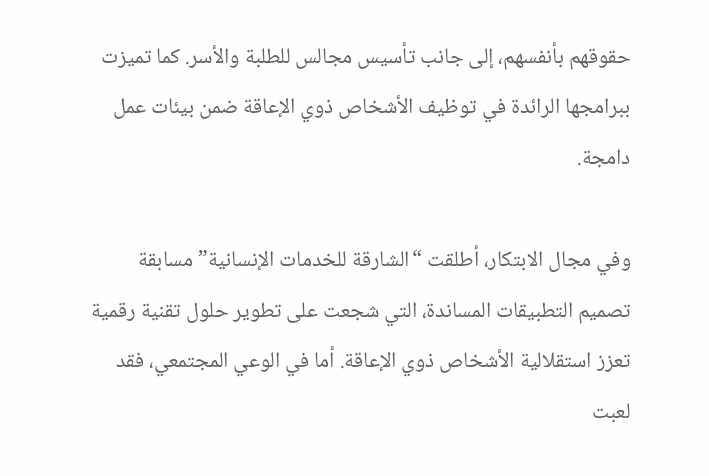حقوقهم بأنفسهم، إلى جانب تأسيس مجالس للطلبة والأسر. كما تميزت ببرامجها الرائدة في توظيف الأشخاص ذوي الإعاقة ضمن بيئات عمل دامجة.

وفي مجال الابتكار، أطلقت “الشارقة للخدمات الإنسانية” مسابقة تصميم التطبيقات المساندة، التي شجعت على تطوير حلول تقنية رقمية تعزز استقلالية الأشخاص ذوي الإعاقة. أما في الوعي المجتمعي، فقد لعبت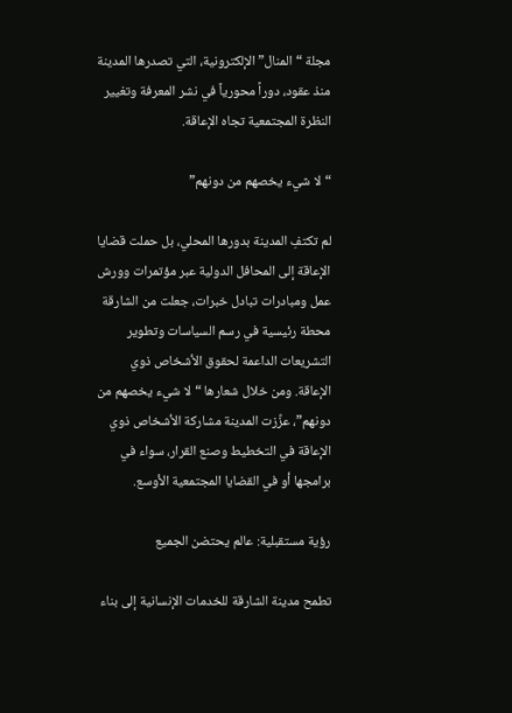مجلة “المنال” الإلكترونية، التي تصدرها المدينة منذ عقود، دوراً محورياً في نشر المعرفة وتغيير النظرة المجتمعية تجاه الإعاقة.

“لا شيء يخصهم من دونهم”

لم تكتفِ المدينة بدورها المحلي، بل حملت قضايا الإعاقة إلى المحافل الدولية عبر مؤتمرات وورش عمل ومبادرات تبادل خبرات، جعلت من الشارقة محطة رئيسية في رسم السياسات وتطوير التشريعات الداعمة لحقوق الأشخاص ذوي الإعاقة. ومن خلال شعارها “لا شيء يخصهم من دونهم”، عزَّزت المدينة مشاركة الأشخاص ذوي الإعاقة في التخطيط وصنع القرار، سواء في برامجها أو في القضايا المجتمعية الأوسع.

رؤية مستقبلية: عالم يحتضن الجميع

تطمح مدينة الشارقة للخدمات الإنسانية إلى بناء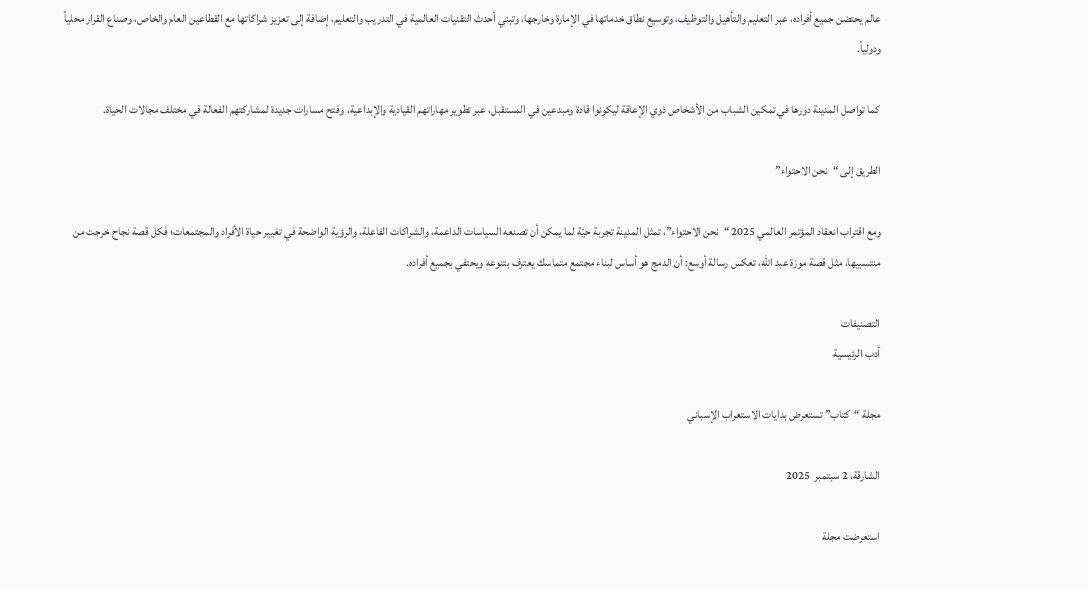عالم يحتضن جميع أفراده، عبر التعليم والتأهيل والتوظيف، وتوسيع نطاق خدماتها في الإمارة وخارجها، وتبني أحدث التقنيات العالمية في التدريب والتعليم، إضافة إلى تعزيز شراكاتها مع القطاعين العام والخاص، وصناع القرار محلياً ودولياً.

كما تواصل المدينة دورها في تمكين الشباب من الأشخاص ذوي الإعاقة ليكونوا قادة ومبدعين في المستقبل، عبر تطوير مهاراتهم القيادية والإبداعية، وفتح مسارات جديدة لمشاركتهم الفعالة في مختلف مجالات الحياة.

الطريق إلى “نحن الاحتواء”

ومع اقتراب انعقاد المؤتمر العالمي 2025 “نحن الاحتواء”، تمثل المدينة تجربة حيّة لما يمكن أن تصنعه السياسات الداعمة، والشراكات الفاعلة، والرؤية الواضحة في تغيير حياة الأفراد والمجتمعات؛ فكل قصة نجاح خرجت من منتسبيها، مثل قصة موزة عبد الله، تعكس رسالة أوسع: أن الدمج هو أساس لبناء مجتمع متماسك يعترف بتنوعه ويحتفي بجميع أفراده.

التصنيفات
أدب الرئيسية

مجلة “كتاب” تستعرض بدايات الاستعراب الإسباني

الشارقة، 2 سبتمبر  2025

استعرضت مجلة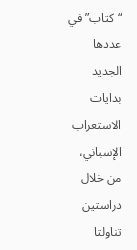“كتاب” في عددها الجديد بدايات الاستعراب الإسباني، من خلال دراستين تناولتا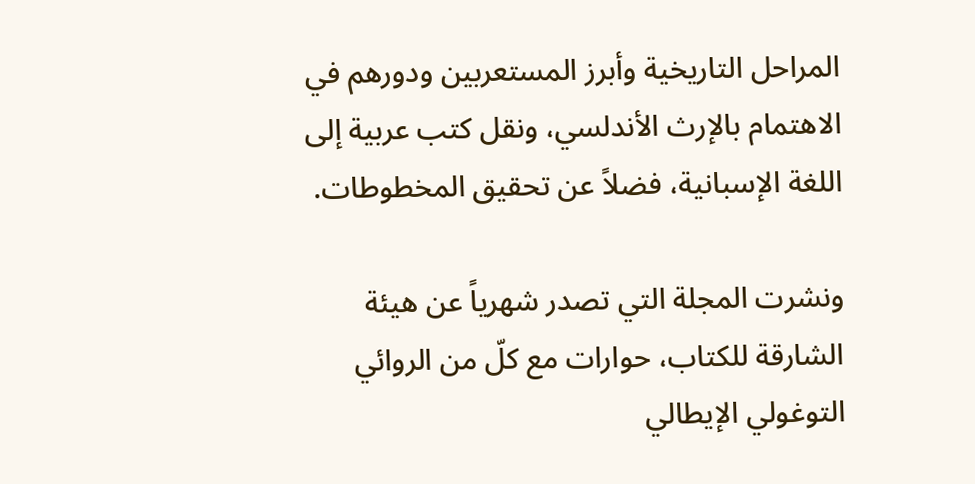المراحل التاريخية وأبرز المستعربين ودورهم في الاهتمام بالإرث الأندلسي، ونقل كتب عربية إلى اللغة الإسبانية، فضلاً عن تحقيق المخطوطات.

ونشرت المجلة التي تصدر شهرياً عن هيئة الشارقة للكتاب، حوارات مع كلّ من الروائي التوغولي الإيطالي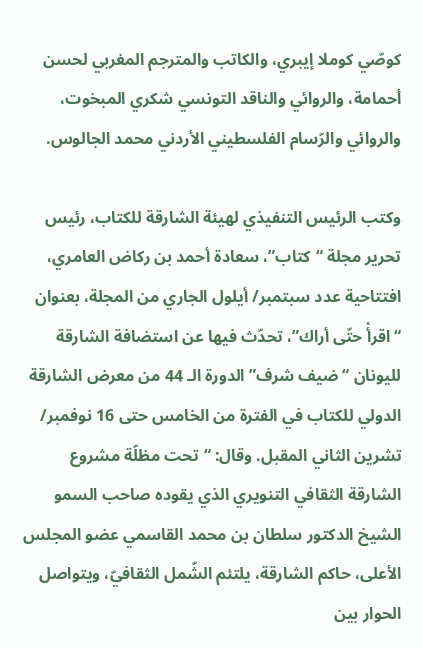كوصّي كوملا إيبري، والكاتب والمترجم المغربي لحسن أحمامة، والروائي والناقد التونسي شكري المبخوت، والروائي والرّسام الفلسطيني الأردني محمد الجالوس.

وكتب الرئيس التنفيذي لهيئة الشارقة للكتاب، رئيس تحرير مجلة “كتاب”، سعادة أحمد بن ركاض العامري، افتتاحية عدد سبتمبر/ أيلول الجاري من المجلة، بعنوان “اقرأْ حتّى أراك”، تحدّث فيها عن استضافة الشارقة لليونان “ضيف شرف” الدورة الـ 44 من معرض الشارقة الدولي للكتاب في الفترة من الخامس حتى 16 نوفمبر/ تشرين الثاني المقبل. وقال: “تحت مظلّة مشروع الشارقة الثقافي التنويري الذي يقوده صاحب السمو الشيخ الدكتور سلطان بن محمد القاسمي عضو المجلس الأعلى، حاكم الشارقة، يلتئم الشّمل الثقافيّ، ويتواصل الحوار بين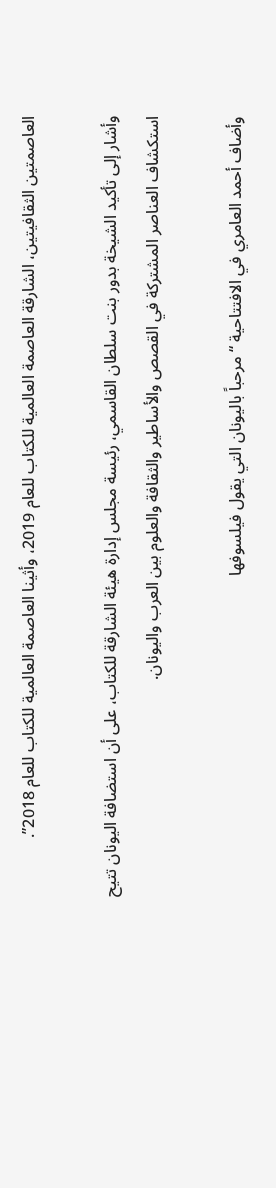العاصمتين الثقافيتين، الشارقة العاصمة العالمية للكتاب للعام 2019، وأثينا العاصمة العالمية للكتاب للعام 2018”.

وأشار إلى تأكيد الشيخة بدور بنت سلطان القاسمي، رئيسة مجلس إدارة هيئة الشارقة للكتاب، على أن استضافة اليونان تتيح استكشاف العناصر المشتركة في القصص والأساطير والثقافة والعلوم بين العرب واليونان.

وأضاف أحمد العامري في الافتتاحية “مرحباً باليونان التي يقول فيلسوفها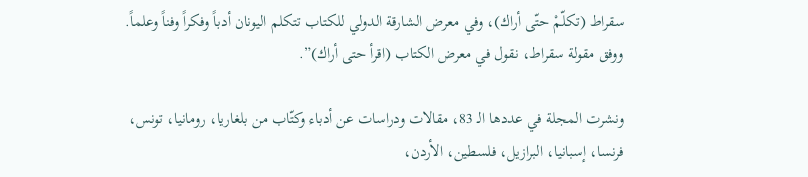سقراط (تكلّمْ حتّى أراك)، وفي معرض الشارقة الدولي للكتاب تتكلم اليونان أدباً وفكراً وفناً وعلماً. ووفق مقولة سقراط، نقول في معرض الكتاب (اقرأ حتى أراك)”.

ونشرت المجلة في عددها الـ 83، مقالات ودراسات عن أدباء وكتّاب من بلغاريا، رومانيا، تونس، فرنسا، إسبانيا، البرازيل، فلسطين، الأردن،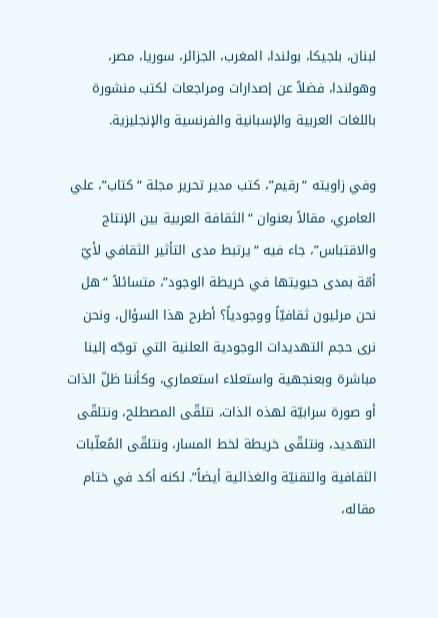لبنان، بلجيكا، بولندا، المغرب، الجزائر، سوريا، مصر، وهولندا، فضلاً عن إصدارات ومراجعات لكتب منشورة باللغات العربية والإسبانية والفرنسية والإنجليزية.

وفي زاويته “رقيم”، كتب مدير تحرير مجلة “كتاب”، علي العامري، مقالاً بعنوان “الثقافة العربية بين الإنتاج والاقتباس”، جاء فيه “يرتبط مدى التأثير الثقافي لأيّ أمّة بمدى حيويتها في خريطة الوجود”، متسائلاً “هل نحن مرئيون ثقافيّاً ووجودياً؟ أطرح هذا السؤال، ونحن نرى حجم التهديدات الوجودية العلنية التي توجّه إلينا مباشرة وبعنجهية واستعلاء استعماري، وكأننا ظلّ الذات أو صورة سرابيّة لهذه الذات، نتلقّى المصطلح، ونتلقّى التهديد، ونتلقّى خريطة لخط المسار، ونتلقّى المُعلّبات الثقافية والتقنيّة والغذائية أيضاً”. لكنه أكد في ختام مقاله،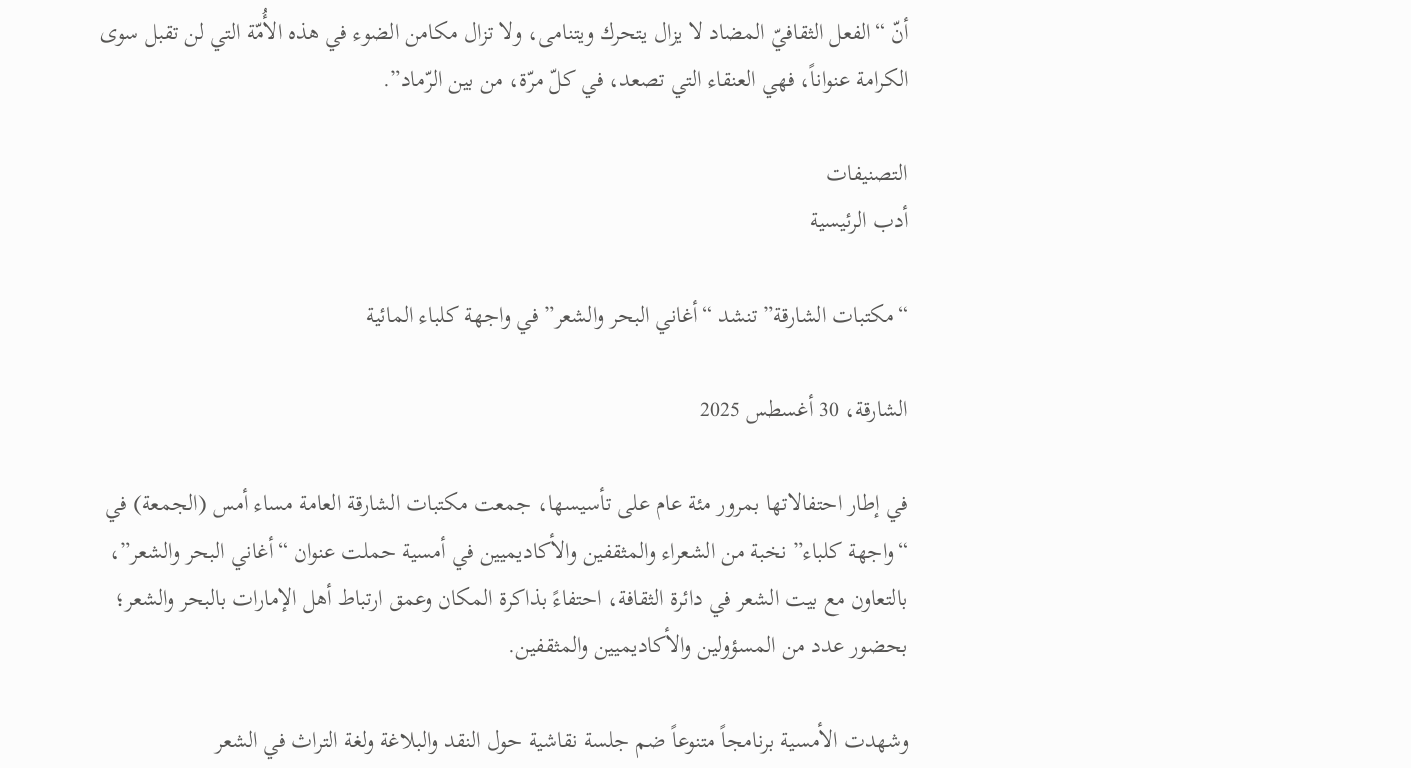أنّ “الفعل الثقافيّ المضاد لا يزال يتحرك ويتنامى، ولا تزال مكامن الضوء في هذه الأُمّة التي لن تقبل سوى الكرامة عنواناً، فهي العنقاء التي تصعد، في كلّ مرّة، من بين الرّماد”.

التصنيفات
أدب الرئيسية

“مكتبات الشارقة” تنشد “أغاني البحر والشعر” في واجهة كلباء المائية

الشارقة، 30 أغسطس 2025

في إطار احتفالاتها بمرور مئة عام على تأسيسها، جمعت مكتبات الشارقة العامة مساء أمس (الجمعة) في “واجهة كلباء” نخبة من الشعراء والمثقفين والأكاديميين في أمسية حملت عنوان “أغاني البحر والشعر”، بالتعاون مع بيت الشعر في دائرة الثقافة، احتفاءً بذاكرة المكان وعمق ارتباط أهل الإمارات بالبحر والشعر؛ بحضور عدد من المسؤولين والأكاديميين والمثقفين.

وشهدت الأمسية برنامجاً متنوعاً ضم جلسة نقاشية حول النقد والبلاغة ولغة التراث في الشعر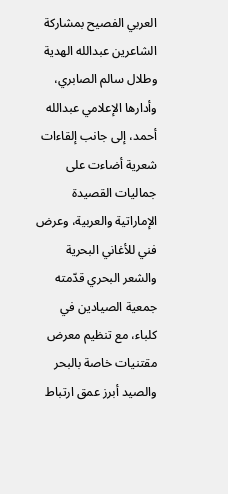العربي الفصيح بمشاركة الشاعرين عبدالله الهدية وطلال سالم الصابري، وأدارها الإعلامي عبدالله أحمد، إلى جانب إلقاءات شعرية أضاءت على جماليات القصيدة الإماراتية والعربية، وعرض فني للأغاني البحرية والشعر البحري قدّمته جمعية الصيادين في كلباء، مع تنظيم معرض مقتنيات خاصة بالبحر والصيد أبرز عمق ارتباط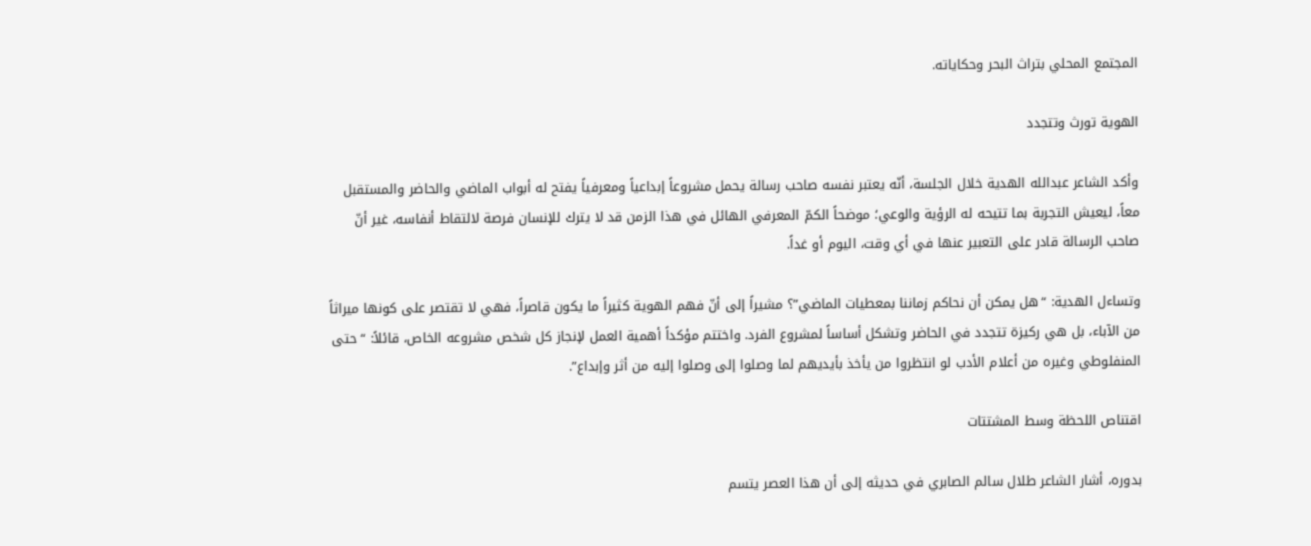المجتمع المحلي بتراث البحر وحكاياته.

الهوية تورث وتتجدد

وأكد الشاعر عبدالله الهدية خلال الجلسة، أنّه يعتبر نفسه صاحب رسالة يحمل مشروعاً إبداعياً ومعرفياً يفتح له أبواب الماضي والحاضر والمستقبل معاً، ليعيش التجربة بما تتيحه له الرؤية والوعي؛ موضحاً الكمّ المعرفي الهائل في هذا الزمن قد لا يترك للإنسان فرصة لالتقاط أنفاسه، غير أنّ صاحب الرسالة قادر على التعبير عنها في أي وقت، اليوم أو غداً.

وتساءل الهدية: “هل يمكن أن نحاكم زماننا بمعطيات الماضي”؟ مشيراً إلى أنّ فهم الهوية كثيراً ما يكون قاصراً، فهي لا تقتصر على كونها ميراثاً من الآباء، بل هي ركيزة تتجدد في الحاضر وتشكل أساساً لمشروع الفرد. واختتم مؤكداً أهمية العمل لإنجاز كل شخص مشروعه الخاص، قائلاً: “حتى المنفلوطي وغيره من أعلام الأدب لو انتظروا من يأخذ بأيديهم لما وصلوا إلى وصلوا إليه من أثر وإبداع”.

اقتناص اللحظة وسط المشتتات

بدوره، أشار الشاعر طلال سالم الصابري في حديثه إلى أن هذا العصر يتسم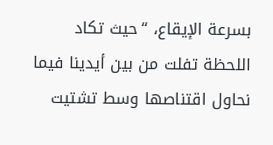بسرعة الإيقاع، “حيث تكاد اللحظة تفلت من بين أيدينا فيما نحاول اقتناصها وسط تشتيت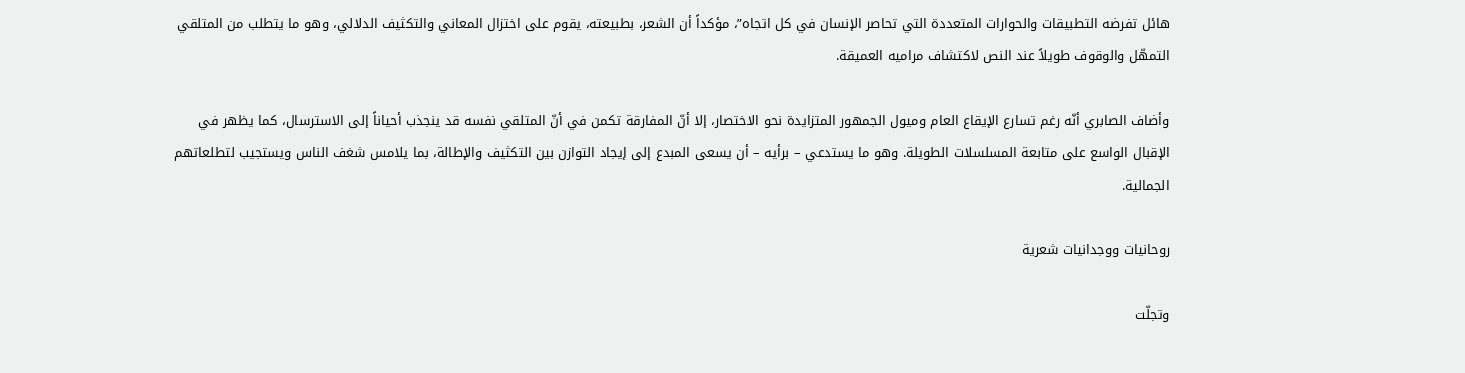هائل تفرضه التطبيقات والحوارات المتعددة التي تحاصر الإنسان في كل اتجاه”، مؤكداً أن الشعر، بطبيعته، يقوم على اختزال المعاني والتكثيف الدلالي، وهو ما يتطلب من المتلقي التمهّل والوقوف طويلاً عند النص لاكتشاف مراميه العميقة.

وأضاف الصابري أنّه رغم تسارع الإيقاع العام وميول الجمهور المتزايدة نحو الاختصار، إلا أنّ المفارقة تكمن في أنّ المتلقي نفسه قد ينجذب أحياناً إلى الاسترسال، كما يظهر في الإقبال الواسع على متابعة المسلسلات الطويلة. وهو ما يستدعي – برأيه – أن يسعى المبدع إلى إيجاد التوازن بين التكثيف والإطالة، بما يلامس شغف الناس ويستجيب لتطلعاتهم الجمالية.

روحانيات ووجدانيات شعرية

وتجلّت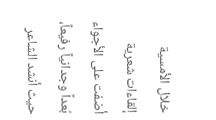خلال الأمسية إلقاءات شعرية أضفت على الأجواء بُعداً وجدانياً رفيعاً، حيث أنشد الشاعر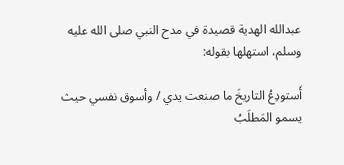عبدالله الهدية قصيدة في مدح النبي صلى الله عليه وسلم، استهلها بقوله:

أَستودِعُ التاريخَ ما صنعت يدي / وأسوق نفسي حيث يسمو المَطلَبُ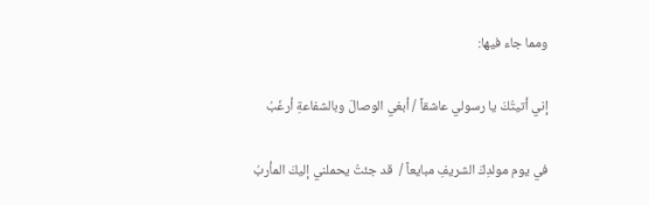ومما جاء فيها:

إني أتيتُكَ يا رسولي عاشقاً / أبغي الوصالَ وبالشفاعةِ أرغَبُ

في يوم مولدِكَ الشريفِ مبايعاً /  قد جئتُ يحملني إليكَ المأربُ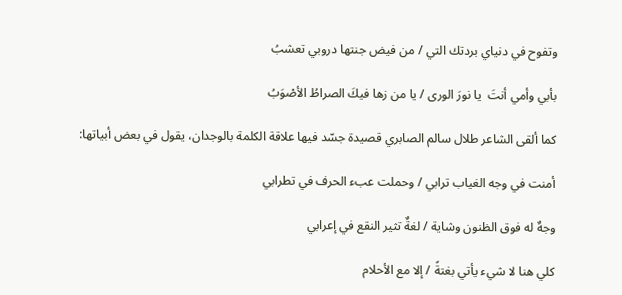وتفوح في دنياي بردتك التي / من فيض جنتها دروبي تعشبُ

بأبي وأمي أنتَ  يا نورَ الورى / يا من زها فيكَ الصراطُ الأصْوَبُ

كما ألقى الشاعر طلال سالم الصابري قصيدة جسّد فيها علاقة الكلمة بالوجدان، يقول في بعض أبياتها:

أمنت في وجه الغياب ترابي / وحملت عبء الحرف في تطرابي

وجهٌ له فوق الظنون وشاية / لغةٌ تثير النقع في إعرابي

كلي هنا لا شيء يأتي بغتةً / إلا مع الأحلام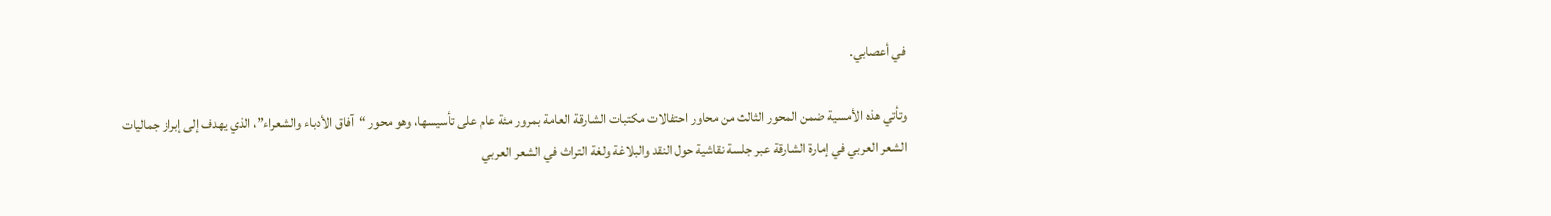في أعصابي.

وتأتي هذه الأمسية ضمن المحور الثالث من محاور احتفالات مكتبات الشارقة العامة بمرور مئة عام على تأسيسها، وهو محور “آفاق الأدباء والشعراء”، الذي يهدف إلى إبراز جماليات الشعر العربي في إمارة الشارقة عبر جلسة نقاشية حول النقد والبلاغة ولغة التراث في الشعر العربي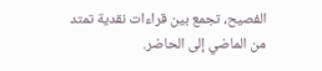الفصيح، تجمع بين قراءات نقدية تمتد من الماضي إلى الحاضر.